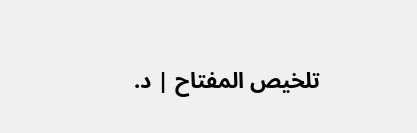تلخيص المفتاح | د.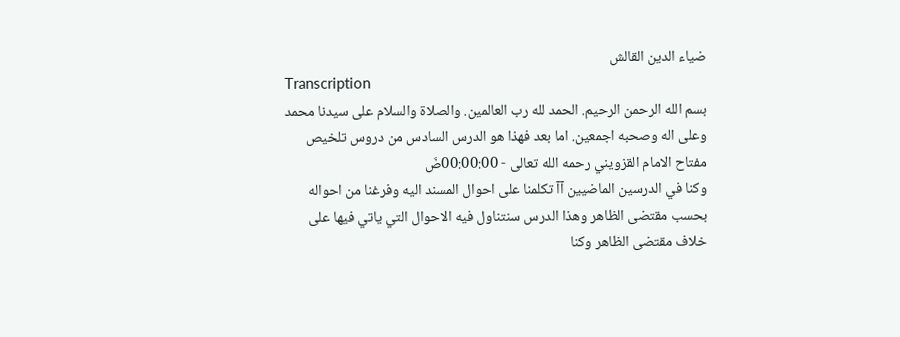ضياء الدين القالش
Transcription
بسم الله الرحمن الرحيم. الحمد لله رب العالمين. والصلاة والسلام على سيدنا محمد وعلى اله وصحبه اجمعين. اما بعد فهذا هو الدرس السادس من دروس تلخيص مفتاح الامام القزويني رحمه الله تعالى - 00:00:00ضَ
وكنا في الدرسين الماضيين آآ تكلمنا على احوال المسند اليه وفرغنا من احواله بحسب مقتضى الظاهر وهذا الدرس سنتناول فيه الاحوال التي ياتي فيها على خلاف مقتضى الظاهر وكنا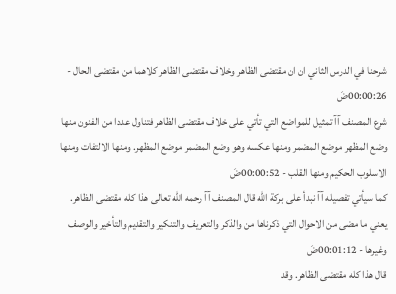شرحنا في الدرس الثاني ان ان مقتضى الظاهر وخلاف مقتضى الظاهر كلاهما من مقتضى الحال - 00:00:26ضَ
شرع المصنف آآ تمثيل للمواضع التي تأتي على خلاف مقتضى الظاهر فتناول عددا من الفنون منها وضع المظهر موضع المضمر ومنها عكسه وهو وضع المضمر موضع المظهر. ومنها الالتفات ومنها الاسلوب الحكيم ومنها القلب - 00:00:52ضَ
كما سيأتي تفصيله آآ نبدأ على بركة الله قال المصنف آآ رحمه الله تعالى هذا كله مقتضى الظاهر. يعني ما مضى من الاحوال التي ذكرناها من والذكر والتعريف والتنكير والتقديم والتأخير والوصف وغيرها - 00:01:12ضَ
قال هذا كله مقتضى الظاهر. وقد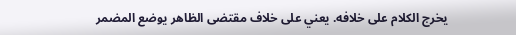يخرج الكلام على خلافه. يعني على خلاف مقتضى الظاهر يوضع المضمر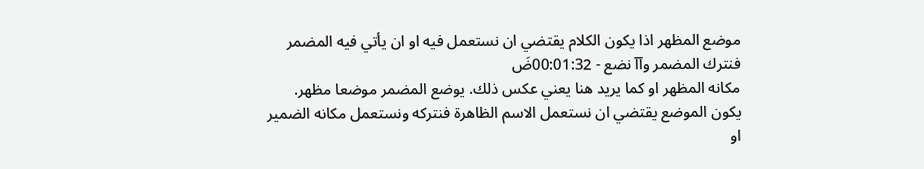موضع المظهر اذا يكون الكلام يقتضي ان نستعمل فيه او ان يأتي فيه المضمر فنترك المضمر وآآ نضع - 00:01:32ضَ
مكانه المظهر او كما يريد هنا يعني عكس ذلك. يوضع المضمر موضعا مظهر. يكون الموضع يقتضي ان نستعمل الاسم الظاهرة فنتركه ونستعمل مكانه الضمير او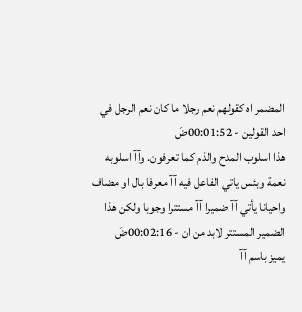المضمر اه كقولهم نعم رجلا ما كان نعم الرجل في احد القولين - 00:01:52ضَ
هذا اسلوب المدح والذم كما تعرفون. وآآ اسلوبه نعمة وبئس ياتي الفاعل فيه آآ معرفا بال او مضاف واحيانا يأتي آآ ضميرا آآ مستترا وجوبا ولكن هذا الضمير المستتر لابد من ان - 00:02:16ضَ
يميز باسم آآ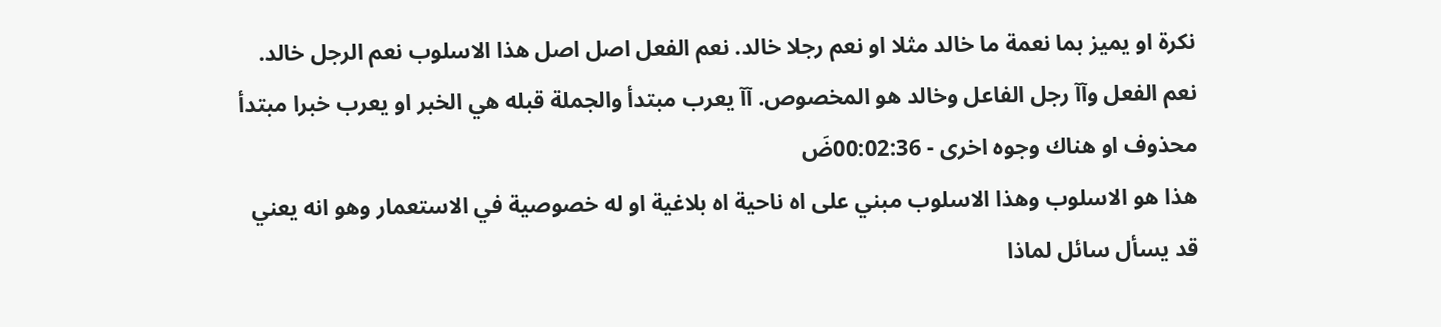نكرة او يميز بما نعمة ما خالد مثلا او نعم رجلا خالد. نعم الفعل اصل اصل هذا الاسلوب نعم الرجل خالد. نعم الفعل وآآ رجل الفاعل وخالد هو المخصوص. آآ يعرب مبتدأ والجملة قبله هي الخبر او يعرب خبرا مبتدأ محذوف او هناك وجوه اخرى - 00:02:36ضَ
هذا هو الاسلوب وهذا الاسلوب مبني على اه ناحية اه بلاغية او له خصوصية في الاستعمار وهو انه يعني قد يسأل سائل لماذا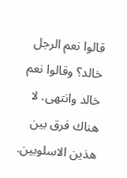قالوا نعم الرجل خالد؟ وقالوا نعم خالد وانتهى. لا هناك فرق بين هذين الاسلوبين.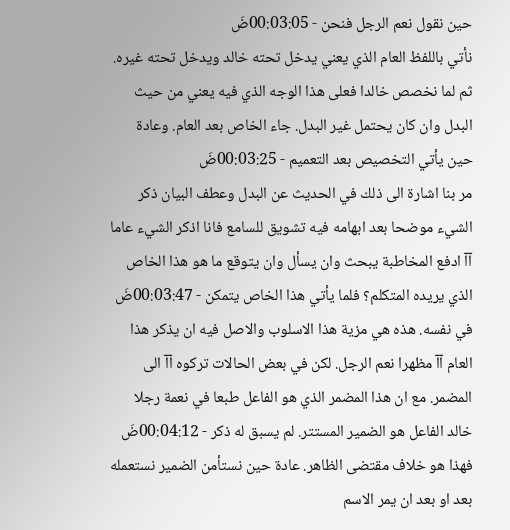حين نقول نعم الرجل فنحن - 00:03:05ضَ
نأتي باللفظ العام الذي يعني يدخل تحته خالد ويدخل تحته غيره. ثم لما نخصص خالدا فعلى هذا الوجه الذي فيه يعني من حيث البدل وان كان يحتمل غير البدل. جاء الخاص بعد العام. وعادة حين يأتي التخصيص بعد التعميم - 00:03:25ضَ
مر بنا اشارة الى ذلك في الحديث عن البدل وعطف البيان ذكر الشيء موضحا بعد ابهامه فيه تشويق للسامع فانا اذكر الشيء عاما آآ ادفع المخاطبة يبحث وان يسأل وان يتوقع ما هو هذا الخاص الذي يريده المتكلم؟ فلما يأتي هذا الخاص يتمكن - 00:03:47ضَ
في نفسه. هذه هي مزية هذا الاسلوب والاصل فيه ان يذكر هذا العام آآ مظهرا نعم الرجل. لكن في بعض الحالات تركوه آآ الى المضمر. مع ان هذا المضمر الذي هو الفاعل طبعا في نعمة رجلا خالد الفاعل هو الضمير المستتر. لم يسبق له ذكر - 00:04:12ضَ
فهذا هو خلاف مقتضى الظاهر. عادة حين نستأمن الضمير نستعمله بعد او بعد ان يمر الاسم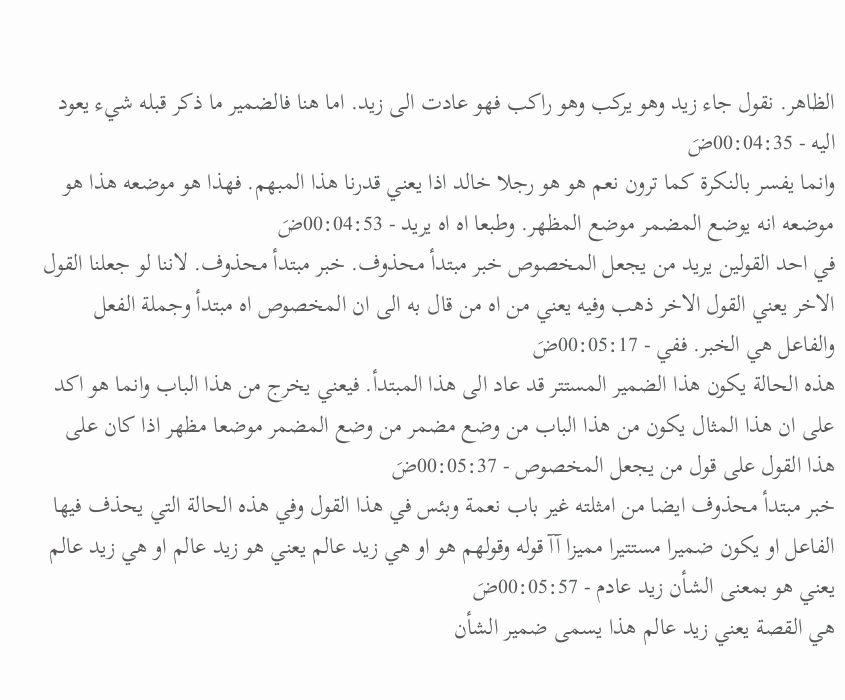الظاهر. نقول جاء زيد وهو يركب وهو راكب فهو عادت الى زيد. اما هنا فالضمير ما ذكر قبله شيء يعود اليه - 00:04:35ضَ
وانما يفسر بالنكرة كما ترون نعم هو هو رجلا خالد اذا يعني قدرنا هذا المبهم. فهذا هو موضعه هذا هو موضعه انه يوضع المضمر موضع المظهر. وطبعا اه اه يريد - 00:04:53ضَ
في احد القولين يريد من يجعل المخصوص خبر مبتدأ محذوف. خبر مبتدأ محذوف. لاننا لو جعلنا القول الاخر يعني القول الاخر ذهب وفيه يعني من اه من قال به الى ان المخصوص اه مبتدأ وجملة الفعل والفاعل هي الخبر. ففي - 00:05:17ضَ
هذه الحالة يكون هذا الضمير المستتر قد عاد الى هذا المبتدأ. فيعني يخرج من هذا الباب وانما هو اكد على ان هذا المثال يكون من هذا الباب من وضع مضمر من وضع المضمر موضعا مظهر اذا كان على هذا القول على قول من يجعل المخصوص - 00:05:37ضَ
خبر مبتدأ محذوف ايضا من امثلته غير باب نعمة وبئس في هذا القول وفي هذه الحالة التي يحذف فيها الفاعل او يكون ضميرا مستتيرا مميزا آآ قوله وقولهم هو او هي زيد عالم يعني هو زيد عالم او هي زيد عالم يعني هو بمعنى الشأن زيد عادم - 00:05:57ضَ
هي القصة يعني زيد عالم هذا يسمى ضمير الشأن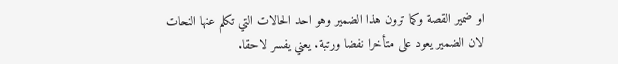او ضمير القصة وكما ترون هذا الضمير وهو احد الحالات التي تكلم عنها النحات لان الضمير يعود على متأخرا نفضا ورتبة. يعني يفسر لاحقا.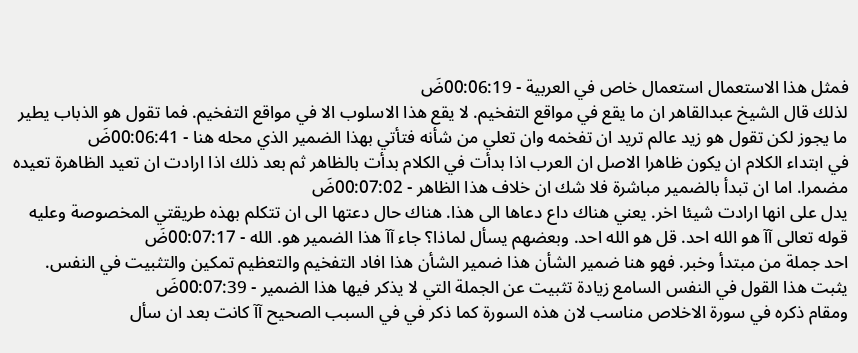فمثل هذا الاستعمال استعمال خاص في العربية - 00:06:19ضَ
لذلك قال الشيخ عبدالقاهر ان ما يقع في مواقع التفخيم. لا يقع هذا الاسلوب الا في مواقع التفخيم. فما تقول هو الذباب يطير ما يجوز لكن تقول هو زيد عالم تريد ان تفخمه وان تعلي من شأنه فتأتي بهذا الضمير الذي محله هنا - 00:06:41ضَ
في ابتداء الكلام ان يكون ظاهرا الاصل ان العرب اذا بدأت في الكلام بدأت بالظاهر ثم بعد ذلك اذا ارادت ان تعيد الظاهرة تعيده مضمرا. اما ان تبدأ بالضمير مباشرة فلا شك ان خلاف هذا الظاهر - 00:07:02ضَ
يدل على انها ارادت شيئا اخر. يعني هناك داع دعاها الى هذا. هناك حال دعتها الى ان تتكلم بهذه طريقتي المخصوصة وعليه قوله تعالى آآ هو الله احد. قل هو الله احد. وبعضهم يسأل لماذا؟ جاء آآ هذا الضمير هو. الله - 00:07:17ضَ
احد جملة من مبتدأ وخبر. فهو هنا ضمير الشأن هذا ضمير الشأن هذا افاد التفخيم والتعظيم تمكين والتثبيت في النفس. يثبت هذا القول في النفس السامع زيادة تثبيت عن الجملة التي لا يذكر فيها هذا الضمير - 00:07:39ضَ
ومقام ذكره في سورة الاخلاص مناسب لان هذه السورة كما ذكر في في السبب الصحيح آآ كانت بعد ان سأل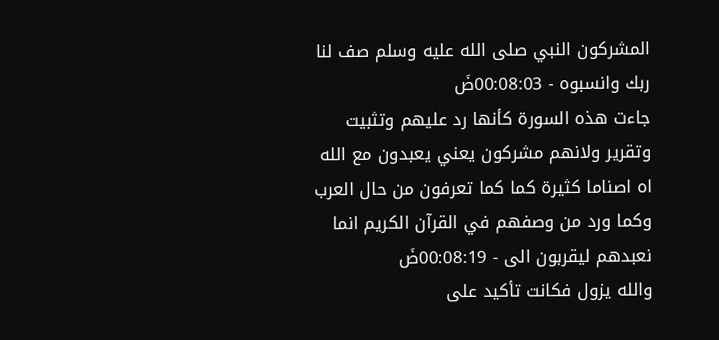المشركون النبي صلى الله عليه وسلم صف لنا ربك وانسبوه - 00:08:03ضَ
جاءت هذه السورة كأنها رد عليهم وتثبيت وتقرير ولانهم مشركون يعني يعبدون مع الله اه اصناما كثيرة كما كما تعرفون من حال العرب وكما ورد من وصفهم في القرآن الكريم انما نعبدهم ليقربون الى - 00:08:19ضَ
والله يزول فكانت تأكيد على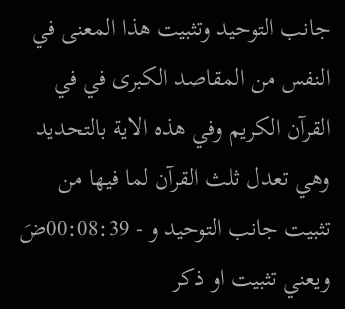جانب التوحيد وتثبيت هذا المعنى في النفس من المقاصد الكبرى في في القرآن الكريم وفي هذه الاية بالتحديد وهي تعدل ثلث القرآن لما فيها من تثبيت جانب التوحيد و - 00:08:39ضَ
ويعني تثبيت او ذكر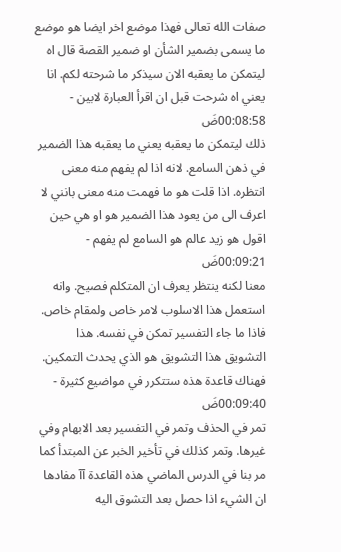صفات الله تعالى فهذا موضع اخر ايضا هو موضع ما يسمى بضمير الشأن او ضمير القصة قال اه ليتمكن ما يعقبه الان سيذكر ما شرحته لكم. انا يعني اه شرحت قبل ان اقرأ العبارة لابين - 00:08:58ضَ
ذلك ليتمكن ما يعقبه يعني ما يعقبه هذا الضمير في ذهن السامع. لانه اذا لم يفهم منه معنى انتظره. اذا قلت هو ما فهمت منه معنى بانني لا اعرف الى من يعود هذا الضمير هو او هي حين اقول هو زيد عالم هو السامع لم يفهم - 00:09:21ضَ
معنا لكنه ينتظر يعرف ان المتكلم فصيح. وانه استعمل هذا الاسلوب لامر خاص ولمقام خاص. فاذا ما جاء التفسير تمكن في نفسه. هذا التشويق هذا التشويق هو الذي يحدث التمكين. فهناك قاعدة هذه ستتكرر في مواضيع كثيرة - 00:09:40ضَ
تمر في الحذف وتمر في التفسير بعد الابهام وفي غيرها. وتمر كذلك في تأخير الخبر عن المبتدأ كما مر بنا في الدرس الماضي هذه القاعدة آآ مفادها ان الشيء اذا حصل بعد التشوق اليه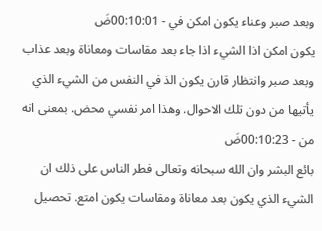وبعد صبر وعناء يكون امكن في - 00:10:01ضَ
يكون امكن اذا الشيء اذا جاء بعد مقاسات ومعاناة وبعد عذاب وبعد صبر وانتظار قارن يكون الذ في النفس من الشيء الذي يأتيها من دون تلك الاحوال. وهذا امر نفسي محض. بمعنى انه من - 00:10:23ضَ
بائع البشر وان الله سبحانه وتعالى فطر الناس على ذلك ان الشيء الذي يكون بعد معاناة ومقاسات يكون امتع. تحصيل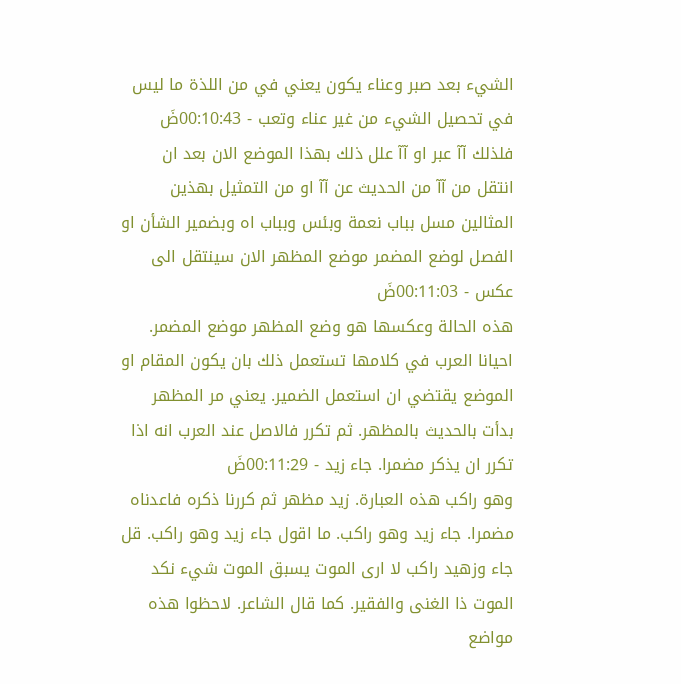الشيء بعد صبر وعناء يكون يعني في من اللذة ما ليس في تحصيل الشيء من غير عناء وتعب - 00:10:43ضَ
فلذلك آآ عبر او آآ علل ذلك بهذا الموضع الان بعد ان انتقل من آآ من الحديث عن آآ او من التمثيل بهذين المثالين مسل بباب نعمة وبئس وبباب اه وبضمير الشأن او الفصل لوضع المضمر موضع المظهر الان سينتقل الى عكس - 00:11:03ضَ
هذه الحالة وعكسها هو وضع المظهر موضع المضمر. احيانا العرب في كلامها تستعمل ذلك بان يكون المقام او الموضع يقتضي ان استعمل الضمير. يعني مر المظهر بدأت بالحديث بالمظهر. ثم تكرر فالاصل عند العرب انه اذا تكرر ان يذكر مضمرا. جاء زيد - 00:11:29ضَ
وهو راكب هذه العبارة. زيد مظهر ثم كررنا ذكره فاعدناه مضمرا. جاء زيد وهو راكب. ما اقول جاء زيد وهو راكب. قل جاء وزهيد راكب لا ارى الموت يسبق الموت شيء نكد الموت ذا الغنى والفقير. كما قال الشاعر. لاحظوا هذه مواضع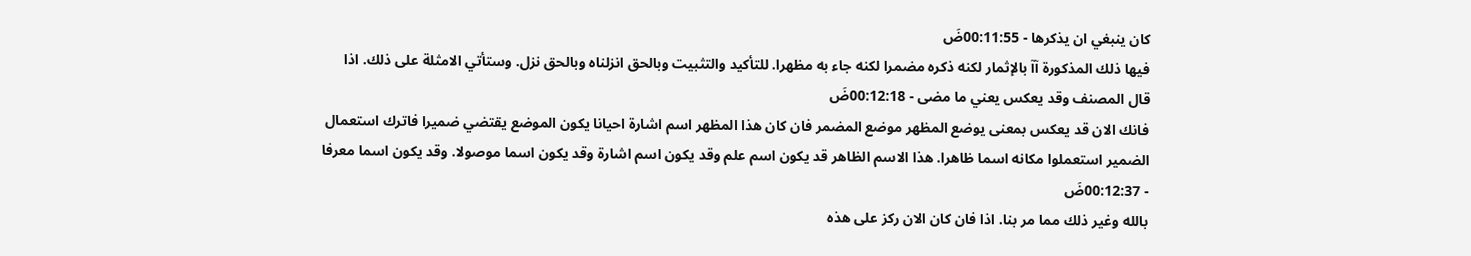كان ينبغي ان يذكرها - 00:11:55ضَ
فيها ذلك المذكورة آآ بالإثمار لكنه ذكره مضمرا لكنه جاء به مظهرا. للتأكيد والتثبيت وبالحق انزلناه وبالحق نزل. وستأتي الامثلة على ذلك. اذا قال المصنف وقد يعكس يعني ما مضى - 00:12:18ضَ
فانك الان قد يعكس بمعنى يوضع المظهر موضع المضمر فان كان هذا المظهر اسم اشارة احيانا يكون الموضع يقتضي ضميرا فاترك استعمال الضمير استعملوا مكانه اسما ظاهرا. هذا الاسم الظاهر قد يكون اسم علم وقد يكون اسم اشارة وقد يكون اسما موصولا. وقد يكون اسما معرفا - 00:12:37ضَ
بالله وغير ذلك مما مر بنا. اذا فان كان الان ركز على هذه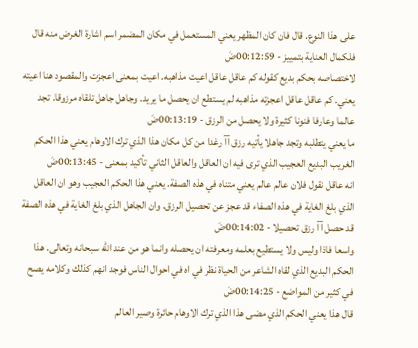على هذا النوع. قال فان كان المظهر يعني المستعمل في مكان المضمر اسم اشارة الغرض منه قال فلكمال العناية بتمييز - 00:12:59ضَ
لاختصاصه بحكم بديع كقوله كم عاقل عاقل اعيت مذاهبه. اعيت بمعنى اعجزت والمقصود هنا اعيته يعني. كم عاقل عاقل اعجزته مذاهبه لم يستطع ان يحصل ما يريد. وجاهل جاهل تلقاه مرزوقا. تجد عالما وعارفا فنونا كثيرة ولا يحصل من الرزق - 00:13:19ضَ
ما يعني يتطلبه وتجد جاهلا يأتيه رزق آآ رغدا من كل مكان هذا الذي ترك الاوهام يعني هذا الحكم الغريب البديع العجيب الذي ترى فيه ان العاقل والعاقل الثاني تأكيد بمعنى - 00:13:45ضَ
انه عاقل نقول فلان عالم عالم يعني متناه في هذه الصفة. يعني هذا الحكم العجيب وهو ان العاقل الذي بلغ الغاية في هذه الصفاء قد عجز عن تحصيل الرزق. وان الجاهل الذي بلغ الغاية في هذه الصفة قد حصل آآ رزق تحصيلا - 00:14:02ضَ
واسعا فاذا وليس ولا يستطيع بعلمه ومعرفته ان يحصله وانما هو من عند الله سبحانه وتعالى. هذا الحكم البديع الذي لقاه الشاعر من الحياة نظر في اه في احوال الناس فوجد انهم كذلك وكلامه يصح في كثير من المواضع - 00:14:25ضَ
قال هذا يعني الحكم الذي مضى هذا الذي ترك الاوهام حائرة وصير العالم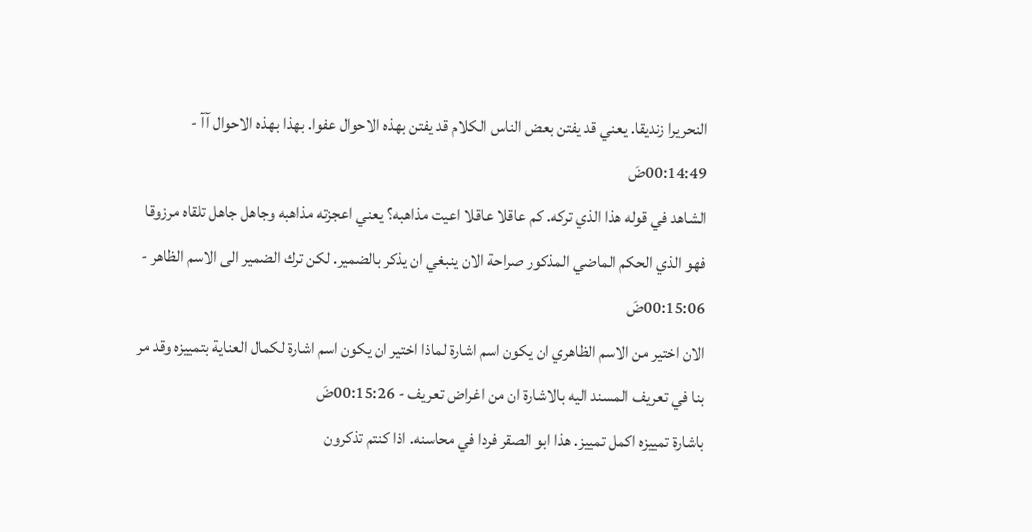النحريرا زنديقا. يعني قد يفتن بعض الناس الكلام قد يفتن بهذه الاحوال عفوا. بهذا بهذه الاحوال آآ - 00:14:49ضَ
الشاهد في قوله هذا الذي تركه. كم عاقلا عاقلا اعيت مذاهبه؟ يعني اعجزته مذاهبه وجاهل جاهل تلقاه مرزوقا فهو الذي الحكم الماضي المذكور صراحة الان ينبغي ان يذكر بالضمير. لكن ترك الضمير الى الاسم الظاهر - 00:15:06ضَ
الان اختير من الاسم الظاهري ان يكون اسم اشارة لماذا اختير ان يكون اسم اشارة لكمال العناية بتمييزه وقد مر بنا في تعريف المسند اليه بالاشارة ان من اغراض تعريف - 00:15:26ضَ
باشارة تمييزه اكمل تمييز. هذا ابو الصقر فردا في محاسنه. اذا كنتم تذكرون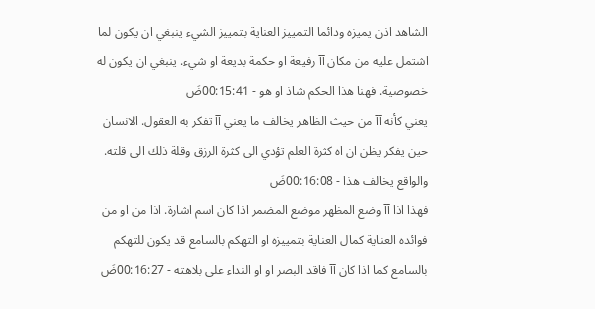الشاهد اذن يميزه ودائما التمييز العناية بتمييز الشيء ينبغي ان يكون لما اشتمل عليه من مكان آآ رفيعة او حكمة بديعة او شيء. ينبغي ان يكون له خصوصية. فهنا هذا الحكم شاذ او هو - 00:15:41ضَ
يعني كأنه آآ من حيث الظاهر يخالف ما يعني آآ تفكر به العقول. الانسان حين يفكر يظن ان اه كثرة العلم تؤدي الى كثرة الرزق وقلة ذلك الى قلته. والواقع يخالف هذا - 00:16:08ضَ
فهذا اذا آآ وضع المظهر موضع المضمر اذا كان اسم اشارة. اذا من او من فوائده العناية كمال العناية بتمييزه او التهكم بالسامع قد يكون للتهكم بالسامع كما اذا كان آآ فاقد البصر او او النداء على بلاهته - 00:16:27ضَ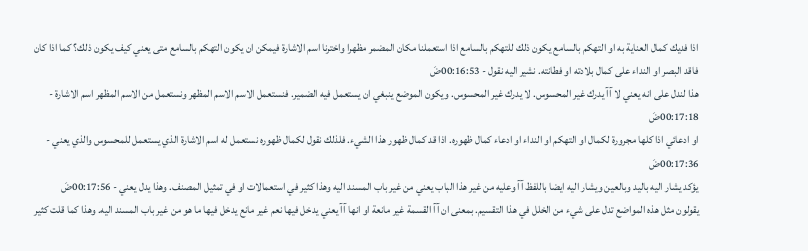اذا فديك كمال العناية به او التهكم بالسامع يكون ذلك للتهكم بالسامع اذا استعملنا مكان المضمر مظهرا واخترنا اسم الاشارة فيمكن ان يكون التهكم بالسامع متى يعني كيف يكون ذلك؟ كما اذا كان فاقد البصر او النداء على كمال بلادته او فطانته. نشير اليه نقول - 00:16:53ضَ
هذا لندل على انه يعني لا آآ يدرك غير المحسوس. لا يدرك غير المحسوس. ويكون الموضع ينبغي ان يستعمل فيه الضمير. فنستعمل الاسم الاسم المظهر ونستعمل من الاسم المظهر اسم الاشارة - 00:17:18ضَ
او ادعائي اذا كلها مجرورة لكمال او التهكم او النداء او ادعاء كمال ظهوره. اذا قد كمال ظهور هذا الشيء. فلذلك نقول لكمال ظهوره نستعمل له اسم الاشارة الذي يستعمل للمحسوس والذي يعني - 00:17:36ضَ
يؤكد يشار اليه باليد وبالعين ويشار اليه ايضا باللفظ آآ وعليه من غير هذا الباب يعني من غير باب المسند اليه وهذا كثير في استعمالات او في تمثيل المصنف. وهذا يدل يعني - 00:17:56ضَ
يقولون مثل هذه المواضع تدل على شيء من الخلل في هذا التقسيم. بمعنى ان آآ القسمة غير مانعة او انها آآ يعني يدخل فيها نعم غير مانع يدخل فيها ما هو من غير باب المسند اليه. وهذا كما قلت كثير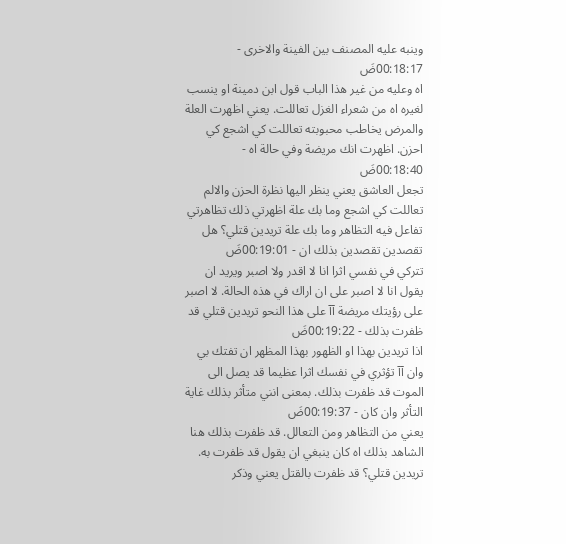وينبه عليه المصنف بين الفينة والاخرى - 00:18:17ضَ
اه وعليه من غير هذا الباب قول ابن دمينة او ينسب لغيره اه من شعراء الغزل تعاللت. يعني اظهرت العلة والمرض يخاطب محبوبته تعاللت كي اشجع كي احزن. اظهرت انك مريضة وفي حالة اه - 00:18:40ضَ
تجعل العاشق يعني ينظر اليها نظرة الحزن والالم تعاللت كي اشجع وما بك علة اظهرتي ذلك تظاهرتي تفاعل فيه التظاهر وما بك علة تريدين قتلي؟ هل تقصدين تقصدين بذلك ان - 00:19:01ضَ
تتركي في نفسي اثرا انا لا اقدر ولا اصبر ويريد ان يقول انا لا اصبر على ان اراك في هذه الحالة. لا اصبر على رؤيتك مريضة آآ على هذا النحو تريدين قتلي قد ظفرت بذلك - 00:19:22ضَ
اذا تريدين بهذا او الظهور بهذا المظهر ان تفتك بي وان آآ تؤثري في نفسك اثرا عظيما قد يصل الى الموت قد ظفرت بذلك. بمعنى انني متأثر بذلك غاية التأثر وان كان - 00:19:37ضَ
يعني من التظاهر ومن التعالل. قد ظفرت بذلك هنا الشاهد بذلك اه كان ينبغي ان يقول قد ظفرت به. تريدين قتلي؟ قد ظفرت بالقتل يعني وذكر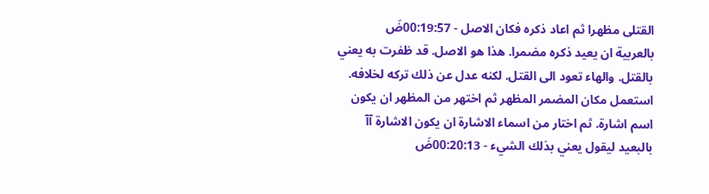القتلى مظهرا ثم اعاد ذكره فكان الاصل - 00:19:57ضَ
بالعربية ان يعيد ذكره مضمرا. هذا هو الاصل. قد ظفرت به يعني بالقتل. والهاء تعود الى القتل. لكنه عدل عن ذلك تركه لخلافه. استعمل مكان المضمر المظهر ثم اختهر من المظهر ان يكون اسم اشارة. ثم اختار من اسماء الاشارة ان يكون الاشارة آآ بالبعيد ليقول يعني بذلك الشيء - 00:20:13ضَ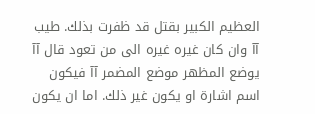العظيم الكبير بقتل قد ظفرت بذلك. طيب آآ وان كان غيره غيره الى من تعود قال آآ يوضع المظهر موضع المضمر آآ فيكون اسم اشارة او يكون غير ذلك. اما ان يكون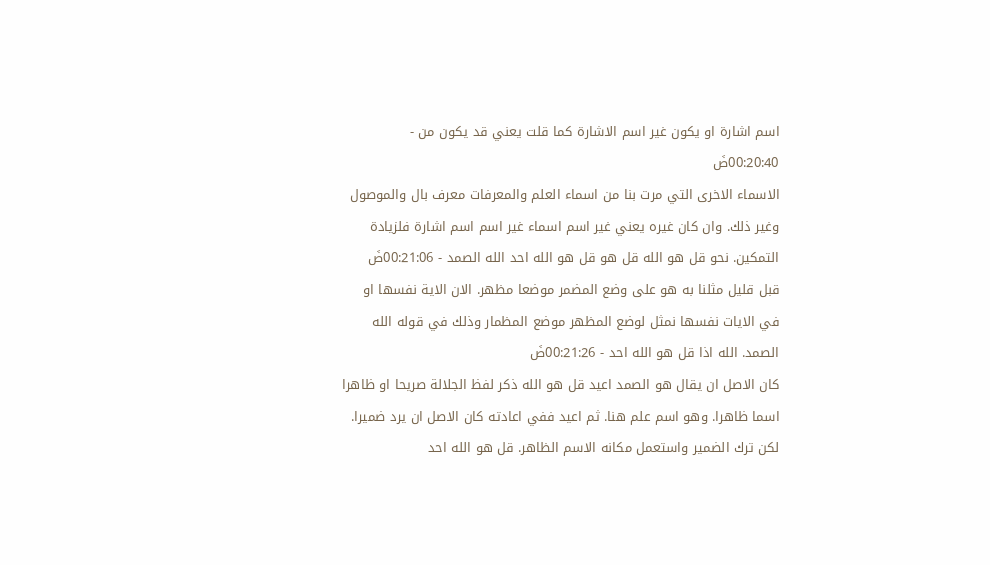اسم اشارة او يكون غير اسم الاشارة كما قلت يعني قد يكون من - 00:20:40ضَ
الاسماء الاخرى التي مرت بنا من اسماء العلم والمعرفات معرف بال والموصول وغير ذلك. وان كان غيره يعني غير اسم اسماء غير اسم اسم اشارة فلزيادة التمكين. نحو قل هو الله قل هو قل هو الله احد الله الصمد - 00:21:06ضَ
قبل قليل مثلنا به هو على وضع المضمر موضعا مظهر. الان الاية نفسها او في الايات نفسها نمثل لوضع المظهر موضع المظمار وذلك في قوله الله الصمد. الله اذا قل هو الله احد - 00:21:26ضَ
كان الاصل ان يقال هو الصمد اعيد قل هو الله ذكر لفظ الجلالة صريحا او ظاهرا اسما ظاهرا. وهو اسم علم هنا. ثم اعيد ففي اعادته كان الاصل ان يرد ضميرا. لكن ترك الضمير واستعمل مكانه الاسم الظاهر. قل هو الله احد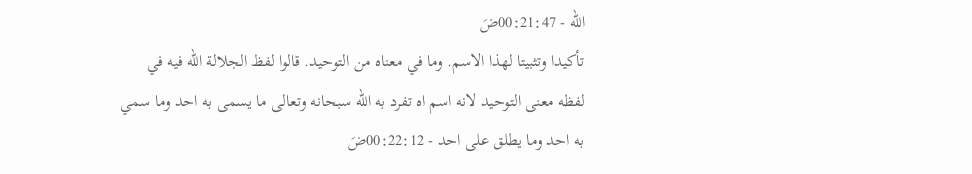الله - 00:21:47ضَ
تأكيدا وتثبيتا لهذا الاسم. وما في معناه من التوحيد. قالوا لفظ الجلالة الله فيه في لفظه معنى التوحيد لانه اسم اه تفرد به الله سبحانه وتعالى ما يسمى به احد وما سمي به احد وما يطلق على احد - 00:22:12ضَ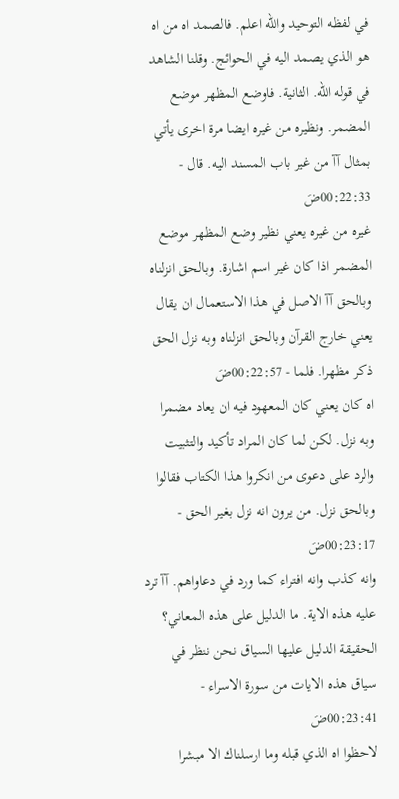في لفظه التوحيد والله اعلم. فالصمد اه من اه هو الذي يصمد اليه في الحوائج. وقلنا الشاهد في قوله الله. الثانية. فاوضع المظهر موضع المضمر. ونظيره من غيره ايضا مرة اخرى يأتي بمثال آآ من غير باب المسند اليه. قال - 00:22:33ضَ
غيره من غيره يعني نظير وضع المظهر موضع المضمر اذا كان غير اسم اشارة. وبالحق انزلناه وبالحق آآ الاصل في هذا الاستعمال ان يقال يعني خارج القرآن وبالحق انزلناه وبه نزل الحق ذكر مظهرا. فلما - 00:22:57ضَ
اه كان يعني كان المعهود فيه ان يعاد مضمرا وبه نزل. لكن لما كان المراد تأكيد والتثبيت والرد على دعوى من انكروا هذا الكتاب فقالوا وبالحق نزل. من يرون انه نزل بغير الحق - 00:23:17ضَ
وانه كذب وانه افتراء كما ورد في دعاواهم. آآ ترد عليه هذه الاية. ما الدليل على هذه المعاني؟ الحقيقة الدليل عليها السياق نحن ننظر في سياق هذه الايات من سورة الاسراء - 00:23:41ضَ
لاحظوا اه الذي قبله وما ارسلناك الا مبشرا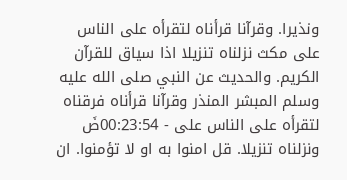ونذيرا. وقرآنا قرأناه لتقرأه على الناس على مكث نزلناه تنزيلا اذا سياق للقرآن الكريم. والحديث عن النبي صلى الله عليه وسلم المبشر المنذر وقرآنا قرأناه فرقناه لتقرأه على الناس على - 00:23:54ضَ
ونزلناه تنزيلا. قل امنوا به او لا تؤمنوا. ان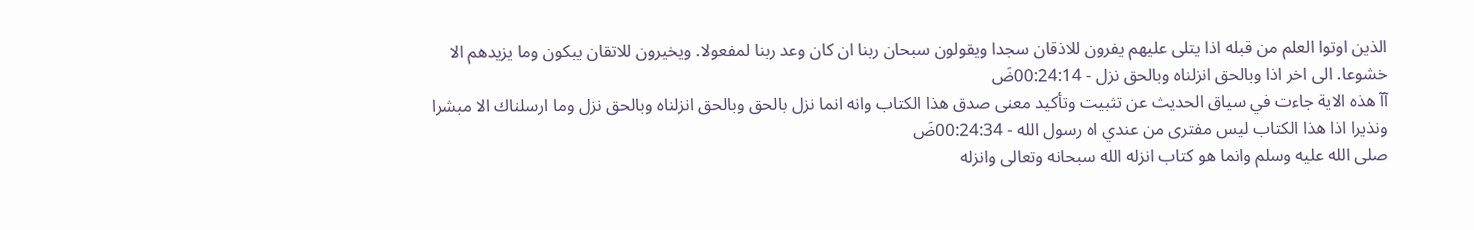الذين اوتوا العلم من قبله اذا يتلى عليهم يفرون للاذقان سجدا ويقولون سبحان ربنا ان كان وعد ربنا لمفعولا. ويخيرون للاتقان يبكون وما يزيدهم الا خشوعا. الى اخر اذا وبالحق انزلناه وبالحق نزل - 00:24:14ضَ
آآ هذه الاية جاءت في سياق الحديث عن تثبيت وتأكيد معنى صدق هذا الكتاب وانه انما نزل بالحق وبالحق انزلناه وبالحق نزل وما ارسلناك الا مبشرا ونذيرا اذا هذا الكتاب ليس مفترى من عندي اه رسول الله - 00:24:34ضَ
صلى الله عليه وسلم وانما هو كتاب انزله الله سبحانه وتعالى وانزله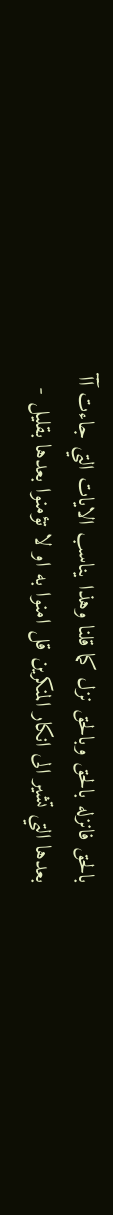بالحق فانزله بالحق وبالحق نزل كما قلنا وهذا يناسب الايات التي جاءت آآ بعدها التي تشير الى انكار المنكرين قل امنوا به او لا تؤمنوا بعدها بقليل -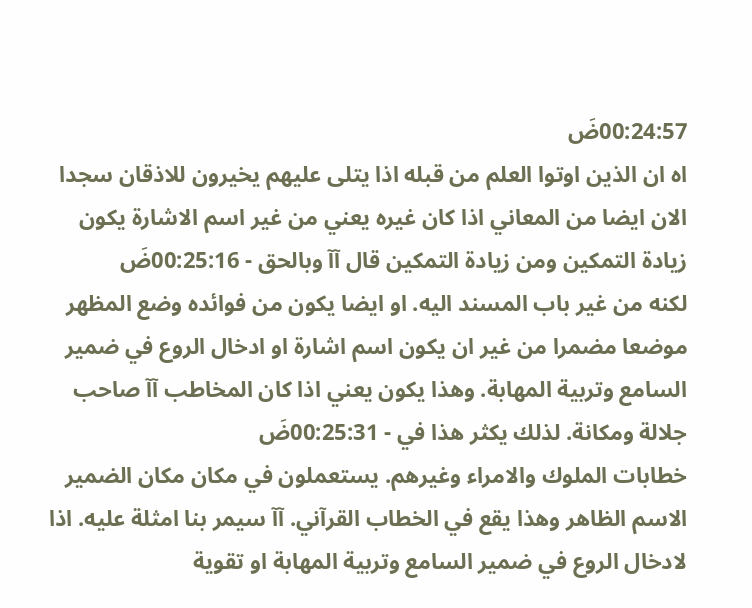00:24:57ضَ
اه ان الذين اوتوا العلم من قبله اذا يتلى عليهم يخيرون للاذقان سجدا الان ايضا من المعاني اذا كان غيره يعني من غير اسم الاشارة يكون زيادة التمكين ومن زيادة التمكين قال آآ وبالحق - 00:25:16ضَ
لكنه من غير باب المسند اليه. او ايضا يكون من فوائده وضع المظهر موضعا مضمرا من غير ان يكون اسم اشارة او ادخال الروع في ضمير السامع وتربية المهابة. وهذا يكون يعني اذا كان المخاطب آآ صاحب جلالة ومكانة. لذلك يكثر هذا في - 00:25:31ضَ
خطابات الملوك والامراء وغيرهم. يستعملون في مكان مكان الضمير الاسم الظاهر وهذا يقع في الخطاب القرآني. آآ سيمر بنا امثلة عليه. اذا لادخال الروع في ضمير السامع وتربية المهابة او تقوية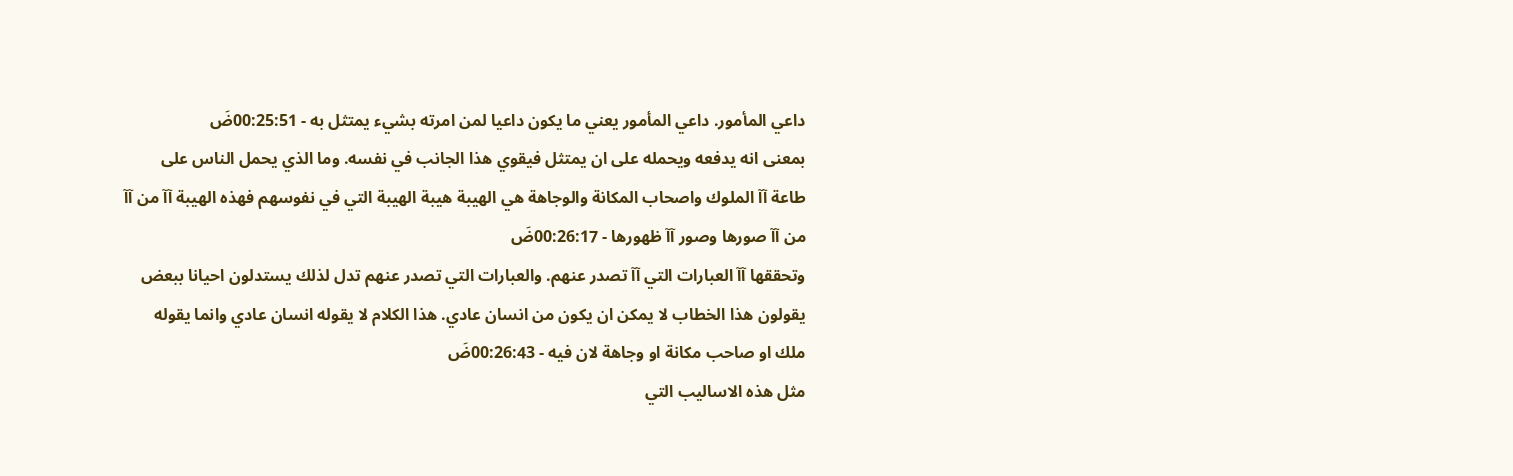داعي المأمور. داعي المأمور يعني ما يكون داعيا لمن امرته بشيء يمتثل به - 00:25:51ضَ
بمعنى انه يدفعه ويحمله على ان يمتثل فيقوي هذا الجانب في نفسه. وما الذي يحمل الناس على طاعة آآ الملوك واصحاب المكانة والوجاهة هي الهيبة هيبة الهيبة التي في نفوسهم فهذه الهيبة آآ من آآ من آآ صورها وصور آآ ظهورها - 00:26:17ضَ
وتحققها آآ العبارات التي آآ تصدر عنهم. والعبارات التي تصدر عنهم تدل لذلك يستدلون احيانا ببعض يقولون هذا الخطاب لا يمكن ان يكون من انسان عادي. هذا الكلام لا يقوله انسان عادي وانما يقوله ملك او صاحب مكانة او وجاهة لان فيه - 00:26:43ضَ
مثل هذه الاساليب التي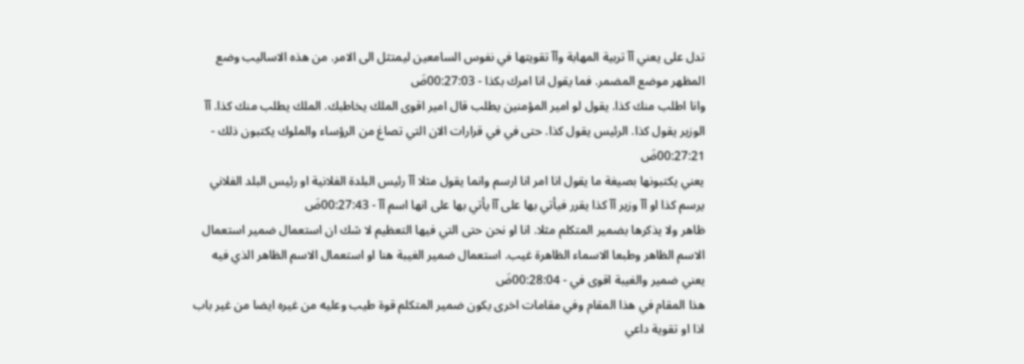تدل على يعني آآ تربية المهابة وآآ تقويتها في نفوس السامعين ليمتثل الى الامر. من هذه الاساليب وضع المظهر موضع المضمر. فما يقول انا امرك بكذا - 00:27:03ضَ
وانا اطلب منك كذا. يقول لو امير المؤمنين يطلب قال امير اقوى الملك يخاطبك. الملك يطلب منك كذا. آآ الوزير يقول كذا. الرئيس يقول كذا. حتى في في قرارات الان التي تصاغ من الرؤساء والملوك يكتبون ذلك - 00:27:21ضَ
يعني يكتبونها بصيغة ما يقول انا امر انا ارسم وانما يقول مثلا آآ رئيس البلدة الفلانية او رئيس البلد الفلاني يرسم كذا او آآ وزير آآ كذا يقرر فيأتي بها على آآ يأتي بها على انها اسم آآ - 00:27:43ضَ
ظاهر ولا يذكرها بضمير المتكلم مثلا. انا او نحن حتى التي فيها التعظيم لا شك ان استعمال ضمير استعمال الاسم الظاهر وطبعا الاسماء الظاهرة غيب. استعمال ضمير الغيبة هنا او استعمال الاسم الظاهر الذي فيه يعني ضمير والغيبة اقوى في - 00:28:04ضَ
هذا المقام في هذا المقام وفي مقامات اخرى يكون ضمير المتكلم قوة طيب وعليه من غيره ايضا من غير باب اذا او تقوية داعي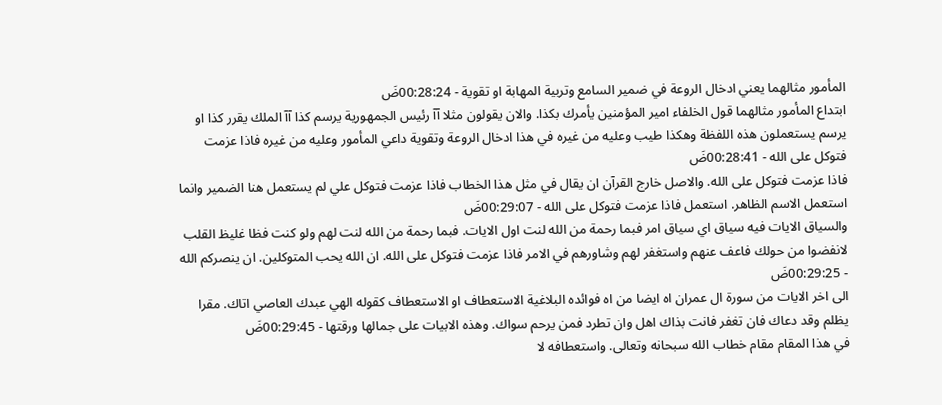المأمور مثالهما يعني ادخال الروعة في ضمير السامع وتربية المهابة او تقوية - 00:28:24ضَ
ابتداع المأمور مثالهما قول الخلفاء امير المؤمنين يأمرك بكذا. والان يقولون مثلا آآ رئيس الجمهورية يرسم كذا آآ الملك يقرر كذا او يرسم يستعملون هذه اللفظة وهكذا طيب وعليه من غيره في هذا ادخال الروعة وتقوية داعي المأمور وعليه من غيره فاذا عزمت فتوكل على الله - 00:28:41ضَ
فاذا عزمت فتوكل على الله. والاصل خارج القرآن ان يقال في مثل هذا الخطاب فاذا عزمت فتوكل علي لم يستعمل هنا الضمير وانما استعمل الاسم الظاهر. استعمل فاذا عزمت فتوكل على الله - 00:29:07ضَ
والسياق الايات فيه سياق اي سياق امر فبما رحمة من الله لنت اول الايات. فبما رحمة من الله لنت لهم ولو كنت فظا غليظ القلب لانفضوا من حولك فاعف عنهم واستغفر لهم وشاورهم في الامر فاذا عزمت فتوكل على الله. ان الله يحب المتوكلين. ان ينصركم الله - 00:29:25ضَ
الى اخر الايات من سورة ال عمران اه ايضا من اه فوائده البلاغية الاستعطاف او الاستعطاف كقوله الهي عبدك العاصي اتاك. مقرا يظلم وقد دعاك فان تغفر فانت بذاك اهل وان تطرد فمن يرحم سواك. وهذه الابيات على جمالها ورقتها - 00:29:45ضَ
في هذا المقام مقام خطاب الله سبحانه وتعالى. واستعطافه لا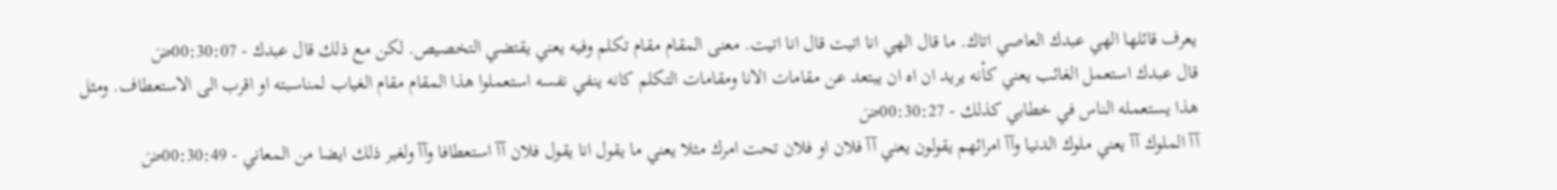يعرف قائلها الهي عبدك العاصي اتاك. ما قال الهي انا اتيت قال انا اتيت. معنى المقام مقام تكلم وفيه يعني يقتضي التخصيص. لكن مع ذلك قال عبدك - 00:30:07ضَ
قال عبدك استعمل الغائب يعني كأنه يريد ان اه ان يبتعد عن مقامات الانا ومقامات التكلم كانه ينفي نفسه استعملوا هذا المقام مقام الغياب لمناسبته او اقرب الى الاستعطاف. ومثل هذا يستعمله الناس في خطابي كذلك - 00:30:27ضَ
آآ الملوك آآ يعني ملوك الدنيا وآآ امرائهم يقولون يعني آآ فلان او فلان تحت امرك مثلا يعني ما يقول انا يقول فلان آآ استعطافا وآآ ولغير ذلك ايضا من المعاني - 00:30:49ضَ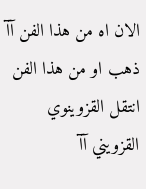الان اه من هذا الفن آآ ذهب او من هذا الفن انتقل القزوينوي القزويني آآ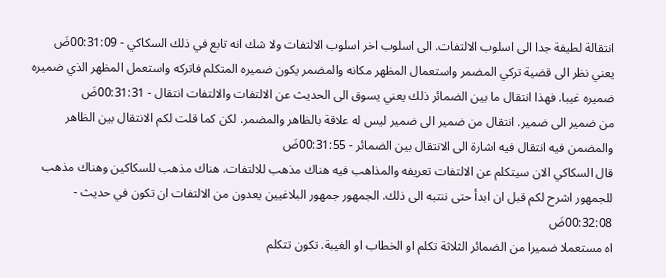انتقالة لطيفة جدا الى اسلوب الالتفات. الى اسلوب اخر اسلوب الالتفات ولا شك انه تابع في ذلك السكاكي - 00:31:09ضَ
يعني نظر الى قضية تركي المضمر واستعمال المظهر مكانه والمضمر يكون ضميره المتكلم فاتركه واستعمل المظهر الذي ضميره ضميره غيبا. فهذا انتقال ما بين الضمائر ذلك يعني يسوق الى الحديث عن الالتفات والالتفات انتقال - 00:31:31ضَ
من ضمير الى ضمير. انتقال من ضمير الى ضمير ليس له علاقة بالظاهر والمضمر. لكن كما قلت لكم الانتقال بين الظاهر والمضمن فيه انتقال فيه اشارة الى الانتقال بين الضمائر - 00:31:55ضَ
قال السكاكي الان سيتكلم عن الالتفات تعريفه والمذاهب فيه هناك مذهب للالتفات. هناك مذهب للسكاكين وهناك مذهب للجمهور اشرح لكم قبل ان ابدأ حتى ننتبه الى ذلك. الجمهور جمهور البلاغيين يعدون من الالتفات ان تكون في حديث - 00:32:08ضَ
اه مستعملا ضميرا من الضمائر الثلاثة تكلم او الخطاب او الغيبة. تكون تتكلم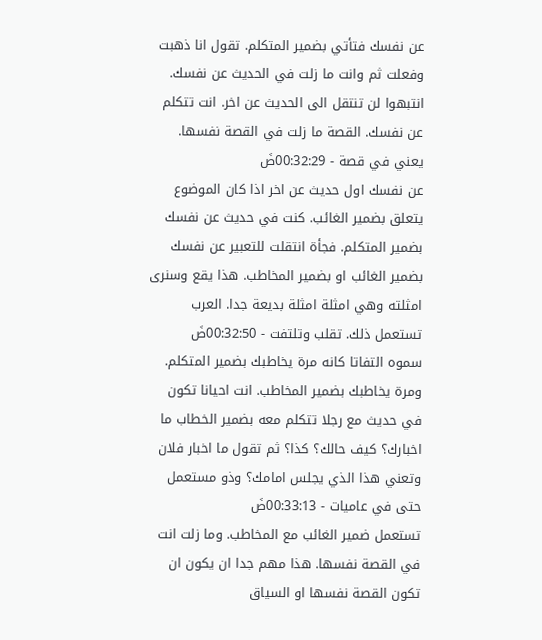عن نفسك فتأتي بضمير المتكلم. تقول انا ذهبت وفعلت ثم وانت ما زلت في الحديث عن نفسك. انتبهوا لن تنتقل الى الحديث عن اخر. انت تتكلم عن نفسك. القصة ما زلت في القصة نفسها. يعني في قصة - 00:32:29ضَ
عن نفسك اول حديث عن اخر اذا كان الموضوع يتعلق بضمير الغائب. كنت في حديث عن نفسك بضمير المتكلم. فجأة انتقلت للتعبير عن نفسك بضمير الغائب او بضمير المخاطب. هذا يقع وسنرى امثلته وهي امثلة امثلة بديعة جدا. العرب تستعمل ذلك. تقلب وتلتفت - 00:32:50ضَ
سموه التفاتا كانه مرة يخاطبك بضمير المتكلم. ومرة يخاطبك بضمير المخاطب. انت احيانا تكون في حديث مع رجلا تتكلم معه بضمير الخطاب ما اخبارك؟ كيف حالك؟ كذا؟ ثم تقول ما اخبار فلان وتعني هذا الذي يجلس امامك؟ وذو مستعمل حتى في عاميات - 00:33:13ضَ
تستعمل ضمير الغائب مع المخاطب. وما زلت انت في القصة نفسها. هذا مهم جدا ان يكون ان تكون القصة نفسها او السياق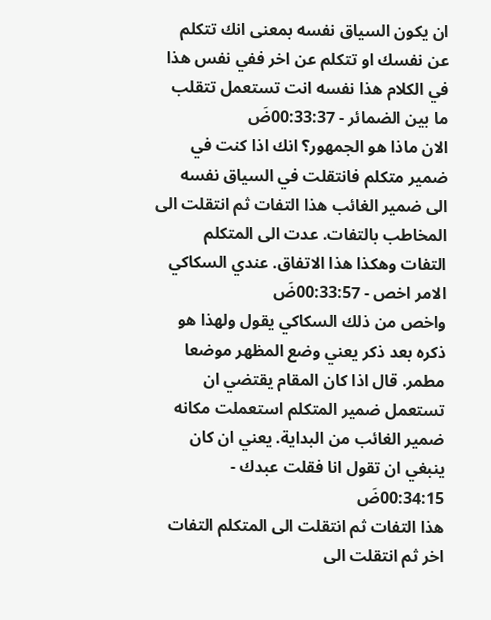ان يكون السياق نفسه بمعنى انك تتكلم عن نفسك او تتكلم عن اخر ففي نفس هذا في الكلام هذا نفسه انت تستعمل تتقلب ما بين الضمائر - 00:33:37ضَ
الان ماذا هو الجمهور؟ انك اذا كنت في ضمير متكلم فانتقلت في السياق نفسه الى ضمير الغائب هذا التفات ثم انتقلت الى المخاطب بالتفات. عدت الى المتكلم التفات وهكذا هذا الاتفاق. عندي السكاكي الامر اخص - 00:33:57ضَ
واخص من ذلك السكاكي يقول ولهذا هو ذكره بعد ذكر يعني وضع المظهر موضعا مطمر. قال اذا كان المقام يقتضي ان تستعمل ضمير المتكلم استعملت مكانه ضمير الغائب من البداية. يعني ان كان ينبغي ان تقول انا فقلت عبدك - 00:34:15ضَ
هذا التفات ثم انتقلت الى المتكلم التفات اخر ثم انتقلت الى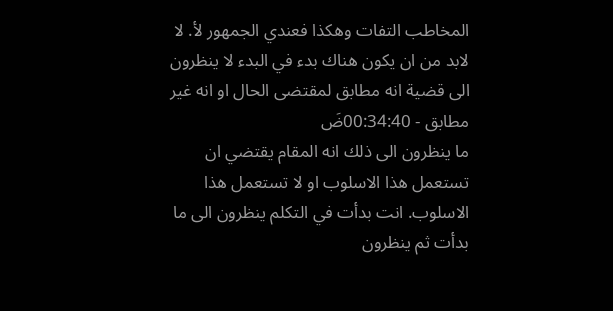المخاطب التفات وهكذا فعندي الجمهور لأ. لا لابد من ان يكون هناك بدء في البدء لا ينظرون الى قضية انه مطابق لمقتضى الحال او انه غير مطابق - 00:34:40ضَ
ما ينظرون الى ذلك انه المقام يقتضي ان تستعمل هذا الاسلوب او لا تستعمل هذا الاسلوب. انت بدأت في التكلم ينظرون الى ما بدأت ثم ينظرون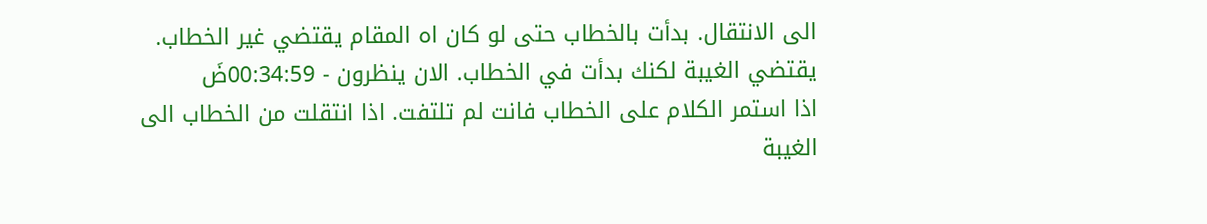الى الانتقال. بدأت بالخطاب حتى لو كان اه المقام يقتضي غير الخطاب. يقتضي الغيبة لكنك بدأت في الخطاب. الان ينظرون - 00:34:59ضَ
اذا استمر الكلام على الخطاب فانت لم تلتفت. اذا انتقلت من الخطاب الى الغيبة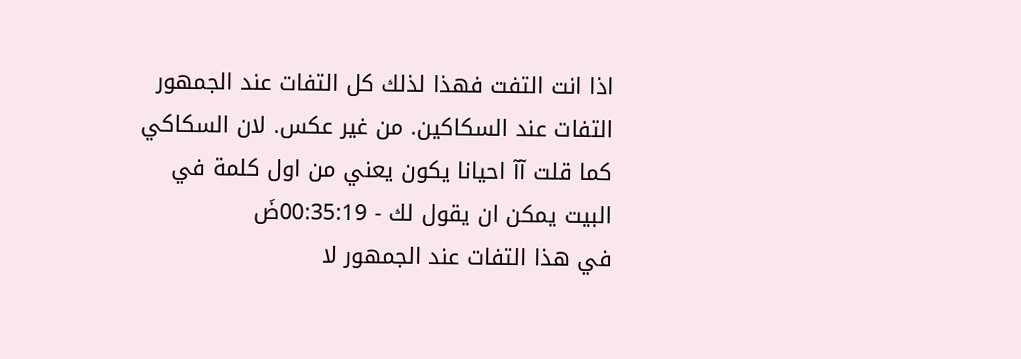اذا انت التفت فهذا لذلك كل التفات عند الجمهور التفات عند السكاكين. من غير عكس. لان السكاكي كما قلت آآ احيانا يكون يعني من اول كلمة في البيت يمكن ان يقول لك - 00:35:19ضَ
في هذا التفات عند الجمهور لا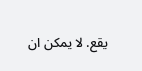يقع. لا يمكن ان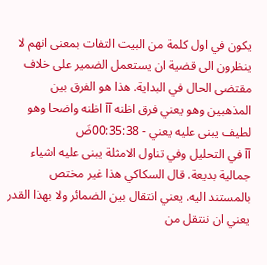يكون في اول كلمة من البيت التفات بمعنى انهم لا ينظرون الى قضية ان يستعمل الضمير على خلاف مقتضى الحال في البداية. هذا هو الفرق بين المذهبين وهو يعني فرق اظنه آآ اظنه واضحا وهو لطيف يبنى عليه يعني - 00:35:38ضَ
آآ في التحليل وفي تناول الامثلة يبنى عليه اشياء جمالية بديعة. قال السكاكي هذا غير مختص بالمستند اليه. يعني انتقال بين الضمائر ولا بهذا القدر يعني ان ننتقل من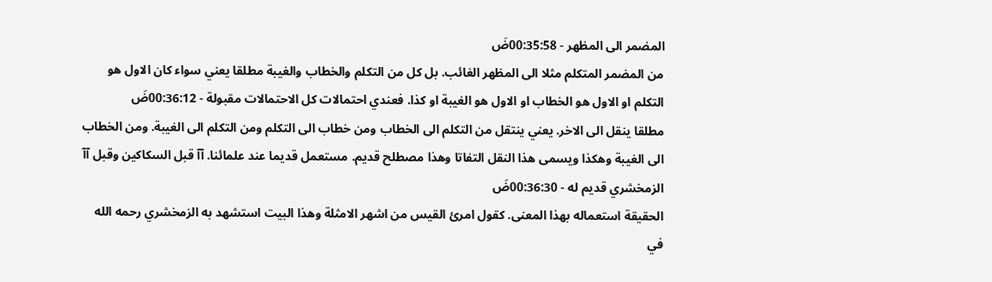المضمر الى المظهر - 00:35:58ضَ
من المضمر المتكلم مثلا الى المظهر الغائب. بل كل من التكلم والخطاب والغيبة مطلقا يعني سواء كان الاول هو التكلم او الاول هو الخطاب او الاول هو الغيبة او كذا. فعندي احتمالات كل الاحتمالات مقبولة - 00:36:12ضَ
مطلقا ينقل الى الاخر. يعني ينتقل من التكلم الى الخطاب ومن خطاب الى التكلم ومن التكلم الى الغيبة. ومن الخطاب الى الغيبة وهكذا ويسمى هذا النقل التفاتا وهذا مصطلح قديم. مستعمل قديما عند علمائنا. آآ قبل السكاكين وقبل آآ الزمخشري قديم له - 00:36:30ضَ
الحقيقة استعماله بهذا المعنى. كقول امرئ القيس من اشهر الامثلة وهذا البيت استشهد به الزمخشري رحمه الله في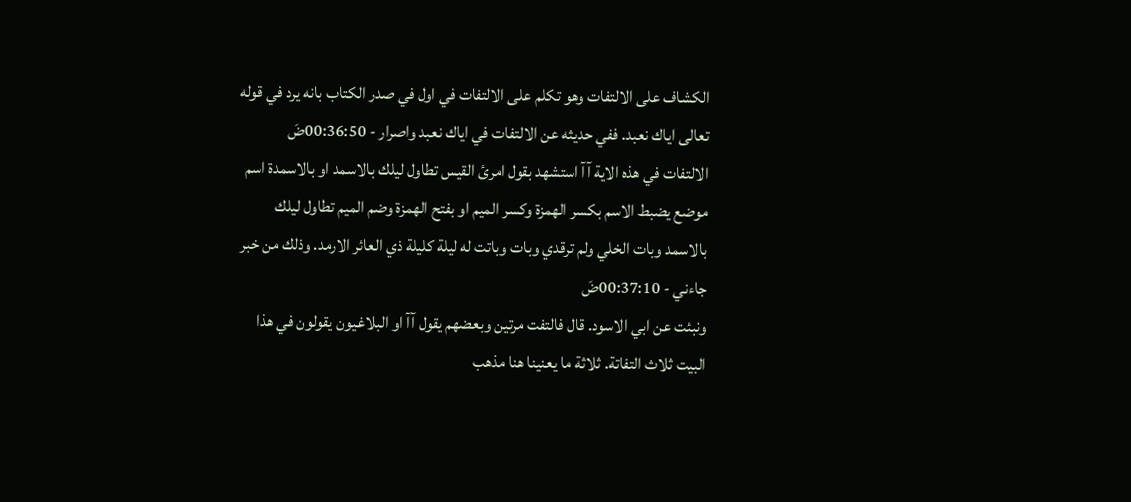الكشاف على الالتفات وهو تكلم على الالتفات في اول في صدر الكتاب بانه يرد في قوله تعالى اياك نعبد. ففي حديثه عن الالتفات في اياك نعبد واصرار - 00:36:50ضَ
الالتفات في هذه الاية آآ استشهد بقول امرئ القيس تطاول ليلك بالاسمد او بالاسمدة اسم موضع يضبط الاسم بكسر الهمزة وكسر الميم او بفتح الهمزة وضم الميم تطاول ليلك بالاسمد وبات الخلي ولم ترقدي وبات وباتت له ليلة كليلة ذي العائر الارمد. وذلك من خبر جاءني - 00:37:10ضَ
ونبئت عن ابي الاسود. قال فالتفت مرتين وبعضهم يقول آآ او البلاغيون يقولون في هذا البيت ثلاث التفاتة. ثلاثة ما يعنينا هنا مذهب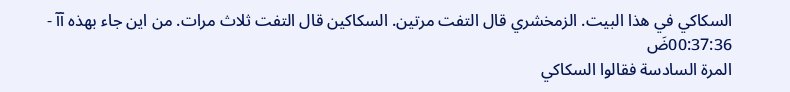السكاكي في هذا البيت. الزمخشري قال التفت مرتين. السكاكين قال التفت ثلاث مرات. من اين جاء بهذه آآ - 00:37:36ضَ
المرة السادسة فقالوا السكاكي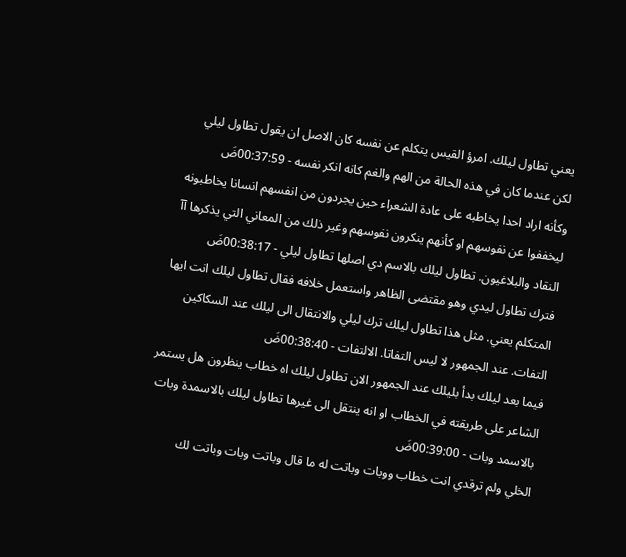يعني تطاول ليلك. امرؤ القيس يتكلم عن نفسه كان الاصل ان يقول تطاول ليلي لكن عندما كان في هذه الحالة من الهم والغم كانه انكر نفسه - 00:37:59ضَ
وكأنه اراد احدا يخاطبه على عادة الشعراء حين يجردون من انفسهم انسانا يخاطبونه ليخففوا عن نفوسهم او كأنهم ينكرون نفوسهم وغير ذلك من المعاني التي يذكرها آآ النقاد والبلاغيون. تطاول ليلك بالاسم دي اصلها تطاول ليلي - 00:38:17ضَ
فترك تطاول ليدي وهو مقتضى الظاهر واستعمل خلافه فقال تطاول ليلك انت ايها المتكلم يعني. مثل هذا تطاول ليلك ترك ليلي والانتقال الى ليلك عند السكاكين التفات. عند الجمهور لا ليس التفاتا. الالتفات - 00:38:40ضَ
فيما بعد ليلك بدأ بليلك عند الجمهور الان تطاول ليلك اه خطاب ينظرون هل يستمر الشاعر على طريقته في الخطاب او انه ينتقل الى غيرها تطاول ليلك بالاسمدة وبات بالاسمد وبات - 00:39:00ضَ
الخلي ولم ترقدي انت خطاب ووبات وباتت له ما قال وباتت وبات وباتت لك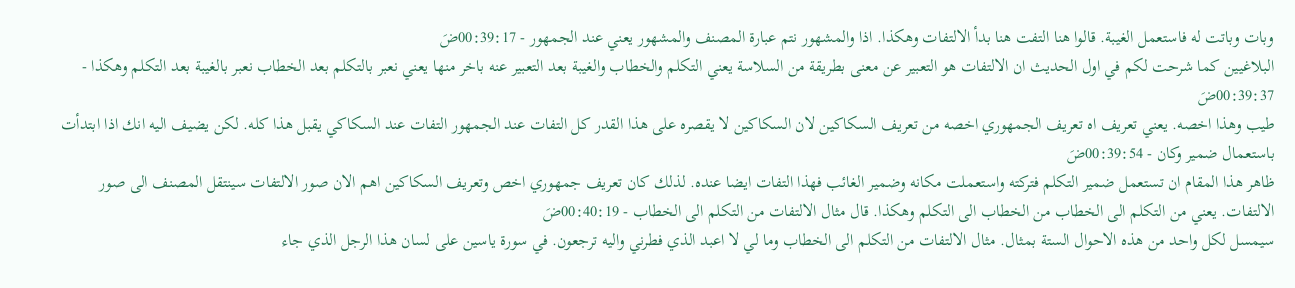وبات وباتت له فاستعمل الغيبة. قالوا هنا التفت هنا بدأ الالتفات وهكذا. اذا والمشهور نتم عبارة المصنف والمشهور يعني عند الجمهور - 00:39:17ضَ
البلاغيين كما شرحت لكم في اول الحديث ان الالتفات هو التعبير عن معنى بطريقة من السلاسة يعني التكلم والخطاب والغيبة بعد التعبير عنه باخر منها يعني نعبر بالتكلم بعد الخطاب نعبر بالغيبة بعد التكلم وهكذا - 00:39:37ضَ
طيب وهذا اخصه. يعني تعريف اه تعريف الجمهوري اخصه من تعريف السكاكين لان السكاكين لا يقصره على هذا القدر كل التفات عند الجمهور التفات عند السكاكي يقبل هذا كله. لكن يضيف اليه انك اذا ابتدأت باستعمال ضمير وكان - 00:39:54ضَ
ظاهر هذا المقام ان تستعمل ضمير التكلم فتركته واستعملت مكانه وضمير الغائب فهذا التفات ايضا عنده. لذلك كان تعريف جمهوري اخص وتعريف السكاكين اهم الان صور الالتفات سينتقل المصنف الى صور الالتفات. يعني من التكلم الى الخطاب من الخطاب الى التكلم وهكذا. قال مثال الالتفات من التكلم الى الخطاب - 00:40:19ضَ
سيمسل لكل واحد من هذه الاحوال الستة بمثال. مثال الالتفات من التكلم الى الخطاب وما لي لا اعبد الذي فطرني واليه ترجعون. في سورة ياسين على لسان هذا الرجل الذي جاء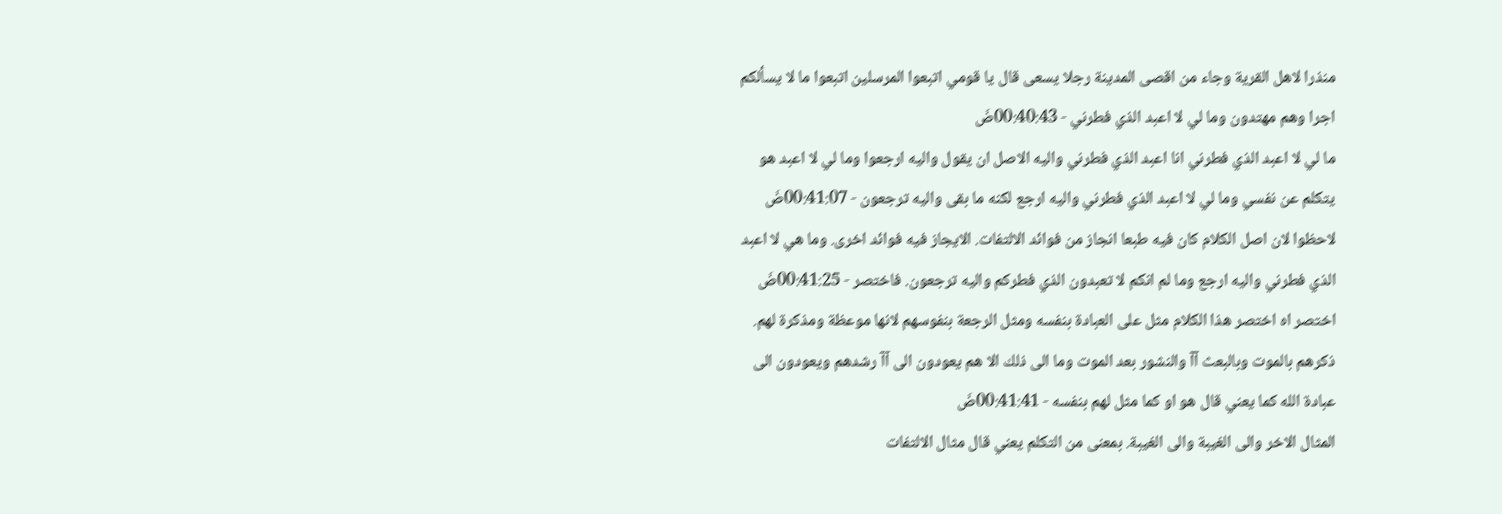منذرا لاهل القرية وجاء من اقصى المدينة رجلا يسعى قال يا قومي اتبعوا المرسلين اتبعوا ما لا يسألكم اجرا وهم مهتدون وما لي لا اعبد الذي فطرني - 00:40:43ضَ
ما لي لا اعبد الذي فطرني انا اعبد الذي فطرني واليه الاصل ان يقول واليه ارجعوا وما لي لا اعبد هو يتكلم عن نفسي وما لي لا اعبد الذي فطرني واليه ارجع لكنه ما بقى واليه ترجعون - 00:41:07ضَ
لاحظوا لان اصل الكلام كان فيه طبعا انجاز من فوائد الالتفات. الايجاز فيه فوائد اخرى. وما هي لا اعبد الذي فطرني واليه ارجع وما لم انكم لا تعبدون الذي فطركم واليه ترجعون. فاختصر - 00:41:25ضَ
اختصر اه اختصر هذا الكلام مثل على العبادة بنفسه ومثل الرجعة بنفوسهم لانها موعظة ومذكرة لهم. ذكرهم بالموت وبالبعث آآ والنشور بعد الموت وما الى ذلك الا هم يعودون الى آآ رشدهم ويعودون الى عبادة الله كما يعني قال هو او كما مثل لهم بنفسه - 00:41:41ضَ
المثال الاخر والى الغيبة والى الغيبة. بمعنى من التكلم يعني قال مثال الالتفات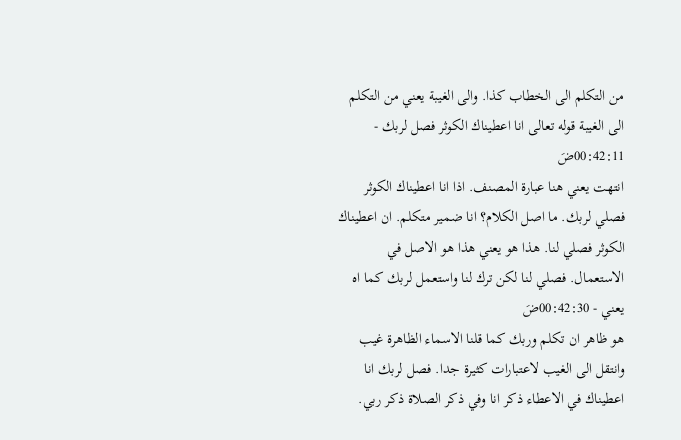من التكلم الى الخطاب كذا. والى الغيبة يعني من التكلم الى الغيبة قوله تعالى انا اعطيناك الكوثر فصل لربك - 00:42:11ضَ
انتهت يعني هنا عبارة المصنف. اذا انا اعطيناك الكوثر فصلي لربك. ما اصل الكلام؟ انا ضمير متكلم. ان اعطيناك الكوثر فصلي لنا. هذا هو يعني هذا هو الاصل في الاستعمال. فصلي لنا لكن ترك لنا واستعمل لربك كما اه يعني - 00:42:30ضَ
هو ظاهر ان تكلم وربك كما قلنا الاسماء الظاهرة غيب وانتقل الى الغيب لاعتبارات كثيرة جدا. فصل لربك انا اعطيناك في الاعطاء ذكر انا وفي ذكر الصلاة ذكر ربي.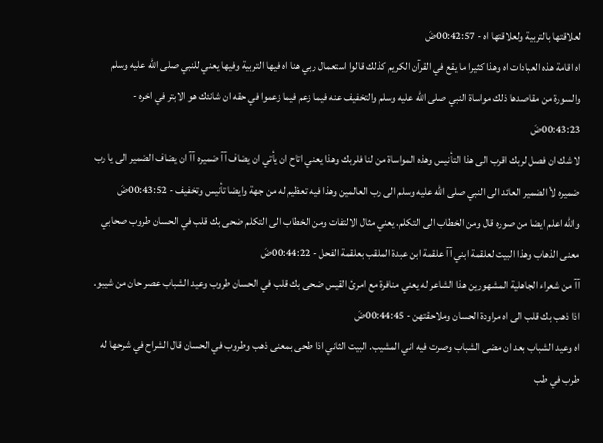لعلاقتها بالتربية ولعلاقتها اه - 00:42:57ضَ
اه اقامة هذه العبادات اه وهذا كثيرا ما يقع في القرآن الكريم كذلك قالوا استعمال ربي هنا اه فيها التربية وفيها يعني للنبي صلى الله عليه وسلم والسورة من مقاصدها ذلك مواساة النبي صلى الله عليه وسلم والتخفيف عنه فيما زعم فيما زعموا في حقه ان شانئك هو الابتر في اخره - 00:43:23ضَ
لا شك ان فصل لربك اقرب الى هذا التأنيس وهذه المواساة من لنا فلربك وهذا يعني اتاح ان يأتي ان يضاف آآ ضميره آآ ان يضاف الضمير الى يا رب ضميره لأ الضمير العائد الى النبي صلى الله عليه وسلم الى رب العالمين وهذا فيه تعظيم له من جهة وايضا تأنيس وتخفيف - 00:43:52ضَ
والله اعلم ايضا من صوره قال ومن الخطاب الى التكلم. يعني مثال الالتفات ومن الخطاب الى التكلم ضحى بك قلب في الحسان طروب صحابي معنى الذهاب وهذا البيت لعلقمة ابني آآ علقمة ابن عبدة الملقب بعلقمة الفحل - 00:44:22ضَ
آآ من شعراء الجاهلية المشهورين هذا الشاعر له يعني منافرة مع امرئ القيس ضحى بك قلب في الحسان طروب وعيد الشباب عصر حان من شيبو. اذا ذهب بك قلب الى اه مراودة الحسان وملاحقتهن - 00:44:45ضَ
اه وعيد الشباب بعد ان مضى الشباب وصرت فيه اني المشيب. البيت الثاني اذا طحى بمعنى ذهب وطروب في الحسان قال الشراح في شرحها له طرب في طب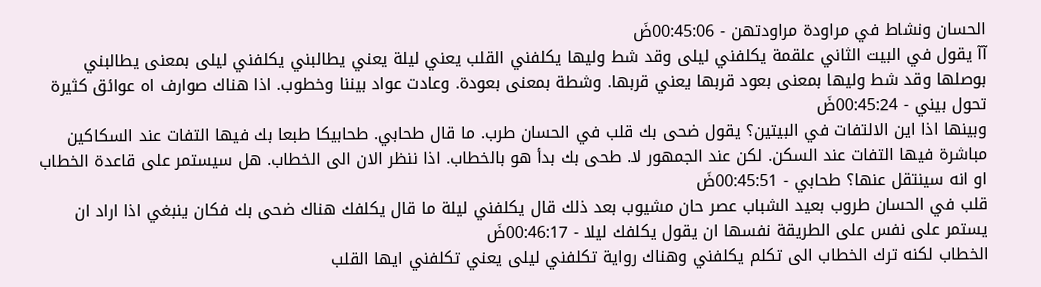الحسان ونشاط في مراودة مراودتهن - 00:45:06ضَ
آآ يقول في البيت الثاني علقمة يكلفني ليلى وقد شط وليها يكلفني القلب يعني ليلة يعني يطالبني يكلفني ليلى بمعنى يطالبني بوصلها وقد شط وليها بمعنى بعود قربها يعني قربها. وشطة بمعنى بعودة. وعادت عواد بيننا وخطوب. اذا هناك صوارف اه عوائق كثيرة تحول بيني - 00:45:24ضَ
وبينها اذا اين الالتفات في البيتين؟ يقول ضحى بك قلب في الحسان طرب. ما قال طحابي. طحابيكا طبعا بك فيها التفات عند السكاكين مباشرة فيها التفات عند السكن. لكن عند الجمهور لا. طحى بك بدأ هو بالخطاب. اذا ننظر الان الى الخطاب. هل سيستمر على قاعدة الخطاب او انه سينتقل عنها؟ طحابي - 00:45:51ضَ
قلب في الحسان طروب بعيد الشباب عصر حان مشيوب بعد ذلك قال يكلفني ليلة ما قال يكلفك هناك ضحى بك فكان ينبغي اذا اراد ان يستمر على نفس على الطريقة نفسها ان يقول يكلفك ليلا - 00:46:17ضَ
الخطاب لكنه ترك الخطاب الى تكلم يكلفني وهناك رواية تكلفني ليلى يعني تكلفني ايها القلب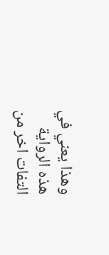وهذا يعني في هذه الرواية التفات اخر من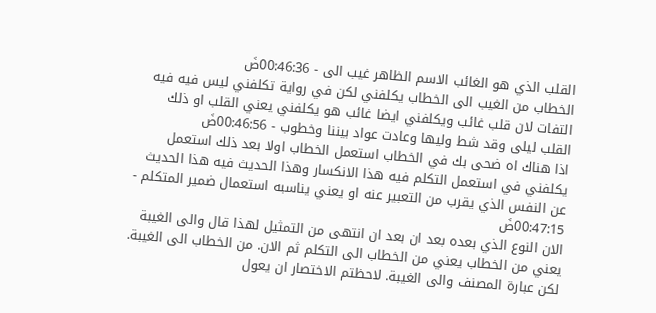القلب الذي هو الغائب الاسم الظاهر غيب الى - 00:46:36ضَ
الخطاب من الغيب الى الخطاب يكلفني لكن في رواية تكلفني ليس فيه فيه التفات لان قلب غائب ويكلفني ايضا غائب هو يكلفني يعني القلب او ذلك القلب ليلى وقد شط وليها وعادت عواد بيننا وخطوب - 00:46:56ضَ
اذا هناك اه ضحى بك في الخطاب استعمل الخطاب اولا بعد ذلك استعمل يكلفني في استعمل التكلم فيه هذا الانكسار وهذا الحديث فيه هذا الحديث عن النفس الذي يقرب من التعبير عنه او يعني يناسبه استعمال ضمير المتكلم - 00:47:15ضَ
الان النوع الذي بعده بعد ان بعد ان انتهى من التمثيل لهذا قال والى الغيبة يعني من الخطاب يعني من الخطاب الى التكلم ثم الان. من الخطاب الى الغيبة. لكن عبارة المصنف والى الغيبة. لاحظتم الاختصار ان يعول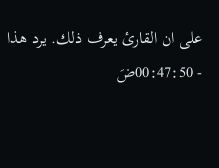على ان القارئ يعرف ذلك. يرد هذا - 00:47:50ضَ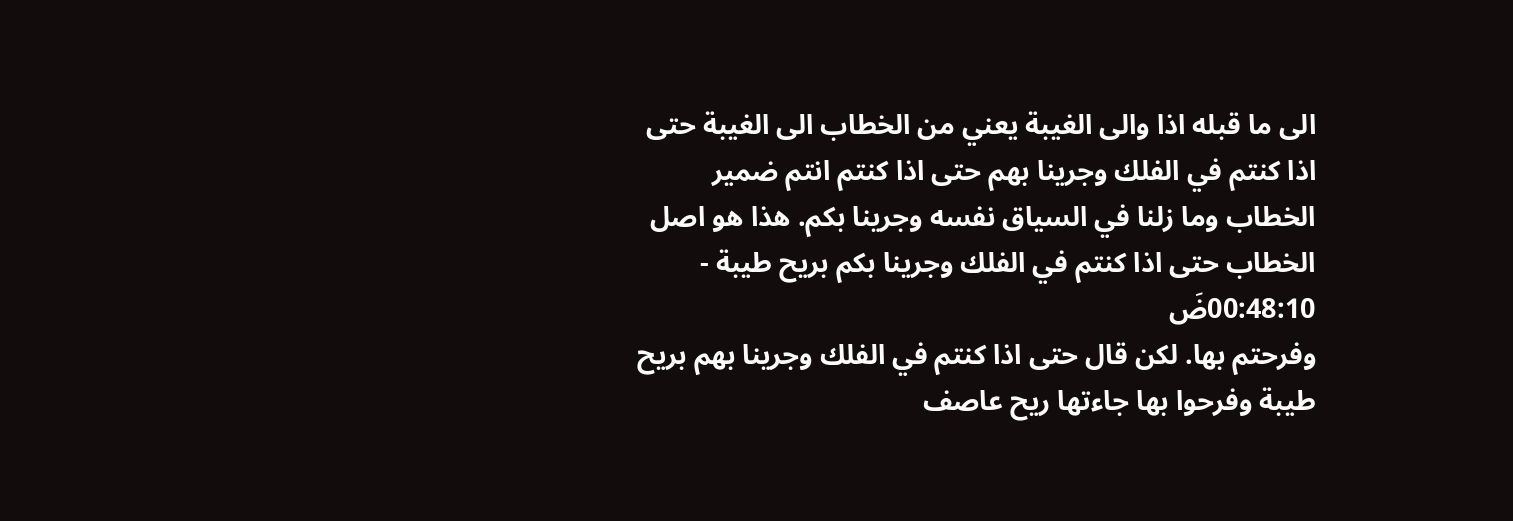الى ما قبله اذا والى الغيبة يعني من الخطاب الى الغيبة حتى اذا كنتم في الفلك وجرينا بهم حتى اذا كنتم انتم ضمير الخطاب وما زلنا في السياق نفسه وجرينا بكم. هذا هو اصل الخطاب حتى اذا كنتم في الفلك وجرينا بكم بريح طيبة - 00:48:10ضَ
وفرحتم بها. لكن قال حتى اذا كنتم في الفلك وجرينا بهم بريح طيبة وفرحوا بها جاءتها ريح عاصف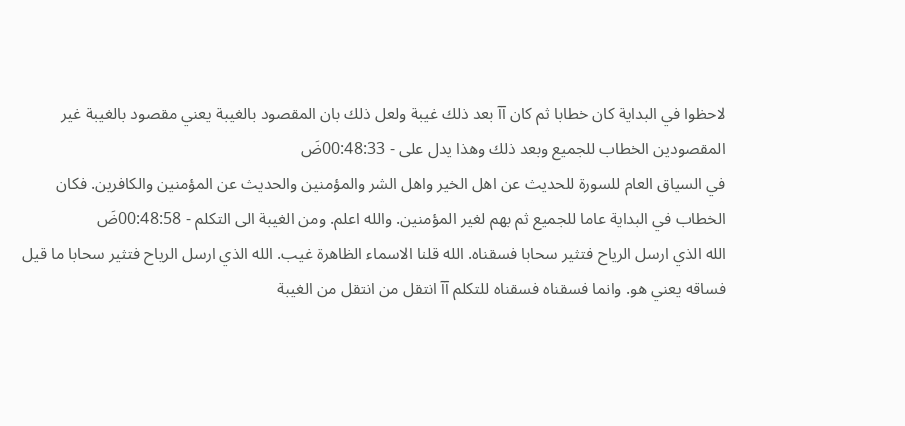لاحظوا في البداية كان خطابا ثم كان آآ بعد ذلك غيبة ولعل ذلك بان المقصود بالغيبة يعني مقصود بالغيبة غير المقصودين الخطاب للجميع وبعد ذلك وهذا يدل على - 00:48:33ضَ
في السياق العام للسورة للحديث عن اهل الخير واهل الشر والمؤمنين والحديث عن المؤمنين والكافرين. فكان الخطاب في البداية عاما للجميع ثم بهم لغير المؤمنين. والله اعلم. ومن الغيبة الى التكلم - 00:48:58ضَ
الله الذي ارسل الرياح فتثير سحابا فسقناه. الله قلنا الاسماء الظاهرة غيب. الله الذي ارسل الرياح فتثير سحابا ما قيل فساقه يعني هو. وانما فسقناه فسقناه للتكلم آآ انتقل من انتقل من الغيبة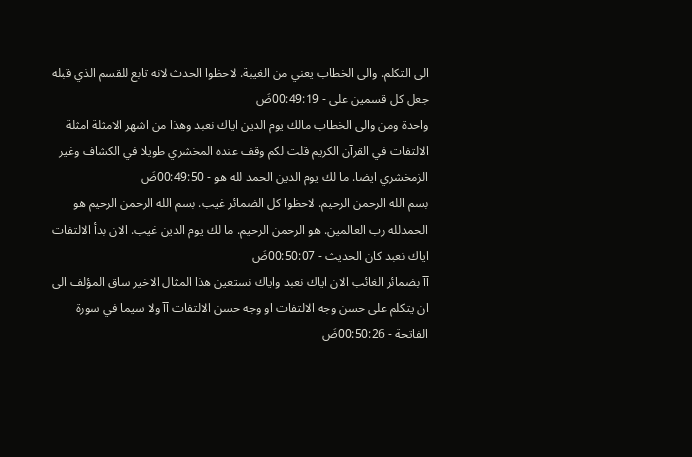الى التكلم. والى الخطاب يعني من الغيبة. لاحظوا الحدث لانه تابع للقسم الذي قبله جعل كل قسمين على - 00:49:19ضَ
واحدة ومن والى الخطاب مالك يوم الدين اياك نعبد وهذا من اشهر الامثلة امثلة الالتفات في القرآن الكريم قلت لكم وقف عنده المخشري طويلا في الكشاف وغير الزمخشري ايضا. ما لك يوم الدين الحمد لله هو - 00:49:50ضَ
بسم الله الرحمن الرحيم. لاحظوا كل الضمائر غيب. بسم الله الرحمن الرحيم هو الحمدلله رب العالمين. هو الرحمن الرحيم. ما لك يوم الدين غيب. الان بدأ الالتفات اياك نعبد كان الحديث - 00:50:07ضَ
آآ بضمائر الغائب الان اياك نعبد واياك نستعين هذا المثال الاخير ساق المؤلف الى ان يتكلم على حسن وجه الالتفات او وجه حسن الالتفات آآ ولا سيما في سورة الفاتحة - 00:50:26ضَ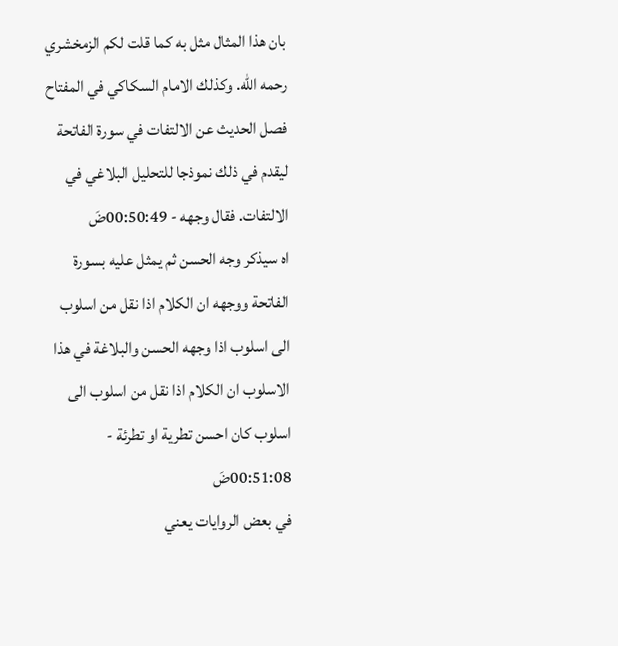بان هذا المثال مثل به كما قلت لكم الزمخشري رحمه الله. وكذلك الامام السكاكي في المفتاح فصل الحديث عن الالتفات في سورة الفاتحة ليقدم في ذلك نموذجا للتحليل البلاغي في الالتفات. فقال وجهه - 00:50:49ضَ
اه سيذكر وجه الحسن ثم يمثل عليه بسورة الفاتحة ووجهه ان الكلام اذا نقل من اسلوب الى اسلوب اذا وجهه الحسن والبلاغة في هذا الاسلوب ان الكلام اذا نقل من اسلوب الى اسلوب كان احسن تطرية او تطرئة - 00:51:08ضَ
في بعض الروايات يعني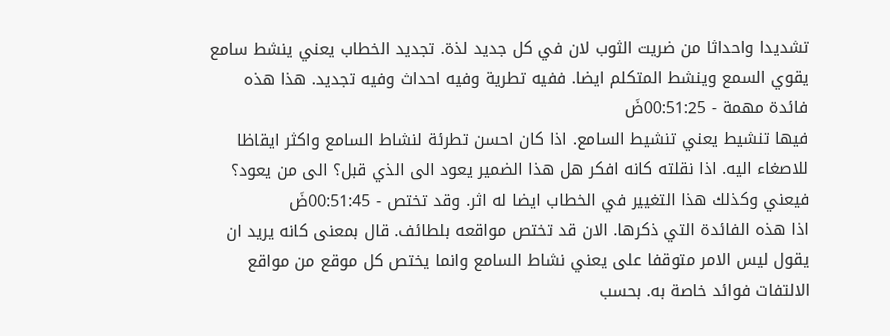تشديدا واحداثا من ضريت الثوب لان في كل جديد لذة. تجديد الخطاب يعني ينشط سامع يقوي السمع وينشط المتكلم ايضا. ففيه تطرية وفيه احداث وفيه تجديد. هذا هذه فائدة مهمة - 00:51:25ضَ
فيها تنشيط يعني تنشيط السامع. اذا كان احسن تطرئة لنشاط السامع واكثر ايقاظا للاصغاء اليه. اذا نقلته كانه افكر هل هذا الضمير يعود الى الذي قبل؟ الى من يعود؟ فيعني وكذلك هذا التغيير في الخطاب ايضا له اثر. وقد تختص - 00:51:45ضَ
اذا هذه الفائدة التي ذكرها. الان قد تختص مواقعه بلطائف. قال بمعنى كانه يريد ان يقول ليس الامر متوقفا على يعني نشاط السامع وانما يختص كل موقع من مواقع الالتفات فوائد خاصة به. بحسب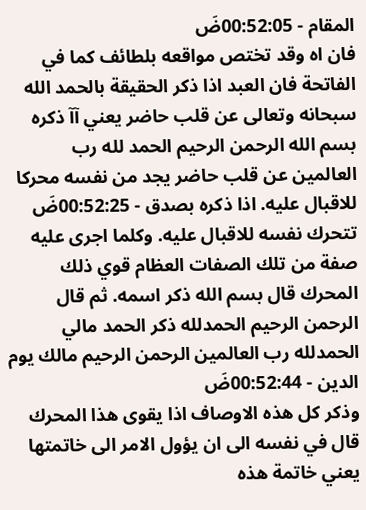المقام - 00:52:05ضَ
فان اه وقد تختص مواقعه بلطائف كما في الفاتحة فان العبد اذا ذكر الحقيقة بالحمد الله سبحانه وتعالى عن قلب حاضر يعني آآ ذكره بسم الله الرحمن الرحيم الحمد لله رب العالمين عن قلب حاضر يجد من نفسه محركا للاقبال عليه. اذا ذكره بصدق - 00:52:25ضَ
تتحرك نفسه للاقبال عليه. وكلما اجرى عليه صفة من تلك الصفات العظام قوي ذلك المحرك قال بسم الله ذكر اسمه. ثم قال الرحمن الرحيم الحمدلله ذكر الحمد مالي الحمدلله رب العالمين الرحمن الرحيم مالك يوم الدين - 00:52:44ضَ
وذكر كل هذه الاوصاف اذا يقوى هذا المحرك قال في نفسه الى ان يؤول الامر الى خاتمتها يعني خاتمة هذه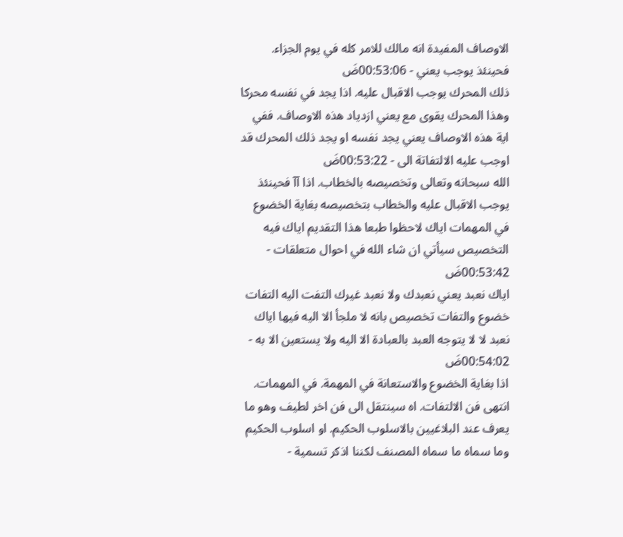الاوصاف المفيدة انه مالك للامر كله في يوم الجزاء. فحينئذ يوجب يعني - 00:53:06ضَ
ذلك المحرك يوجب الاقبال عليه. اذا يجد في نفسه محركا وهذا المحرك يقوى مع يعني ازدياد هذه الاوصاف. ففي اية هذه الاوصاف يعني يجد نفسه او يجد ذلك المحرك قد اوجب عليه الالتفاتة الى - 00:53:22ضَ
الله سبحانه وتعالى وتخصيصه بالخطاب. اذا آآ فحينئذ يوجب الاقبال عليه والخطاب بتخصيصه بغاية الخضوع في المهمات اياك لاحظوا طبعا هذا التقديم اياك فيه التخصيص سيأتي ان شاء الله في احوال متعلقات - 00:53:42ضَ
اياك نعبد يعني نعبدك ولا نعبد غيرك التفت اليه التفات خضوع والتفات تخصيص بانه لا ملجأ الا اليه فيها اياك نعبد لا لا يتوجه العبد بالعبادة الا اليه ولا يستعين الا به - 00:54:02ضَ
اذا بغاية الخضوع والاستعانة في المهمة. في المهمات. انتهى فن الالتفات. اه سينتقل الى فن اخر لطيف وهو ما يعرف عند البلاغيين بالاسلوب الحكيم. او اسلوب الحكيم وما سماه ما سماه المصنف لكننا اذكر تسمية -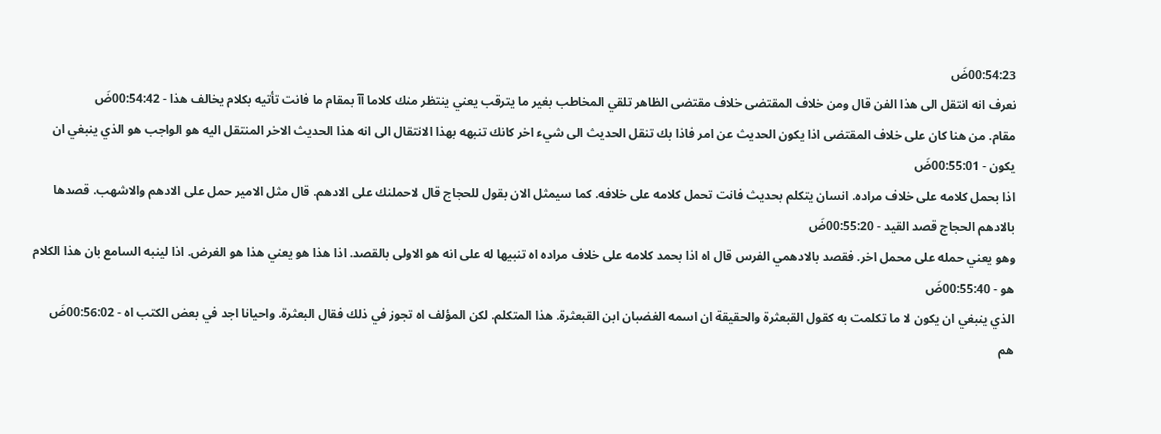00:54:23ضَ
نعرف انه انتقل الى هذا الفن قال ومن خلاف المقتضى خلاف مقتضى الظاهر تلقي المخاطب بغير ما يترقب يعني ينتظر منك كلاما آآ بمقام ما فانت تأتيه بكلام يخالف هذا - 00:54:42ضَ
مقام. من هنا كان على خلاف المقتضى اذا يكون الحديث عن امر فاذا بك تنقل الحديث الى شيء اخر كانك تنبهه بهذا الانتقال الى انه هذا الحديث الاخر المنتقل اليه هو الواجب هو الذي ينبغي ان يكون - 00:55:01ضَ
اذا بحمل كلامه على خلاف مراده. انسان يتكلم بحديث فانت تحمل كلامه على خلافه. كما سيمثل الان بقول للحجاج قال لاحملنك على الادهم. قال مثل الامير حمل على الادهم والاشهب. قصدها بالادهم الحجاج قصد القيد - 00:55:20ضَ
وهو يعني حمله على محمل اخر. فقصد بالادهمي الفرس قال اه اذا بحمد كلامه على خلاف مراده اه تنبيها له على انه هو الاولى بالقصد. اذا هذا هو يعني هذا هو الغرض. اذا لينبه السامع بان هذا الكلام هو - 00:55:40ضَ
الذي ينبغي ان يكون لا ما تكلمت به كقول القبعثرة والحقيقة ان اسمه الغضبان ابن القبعثرة. هذا المتكلم. لكن المؤلف اه تجوز في ذلك فقال البعثرة. واحيانا اجد في بعض الكتب اه - 00:56:02ضَ
هم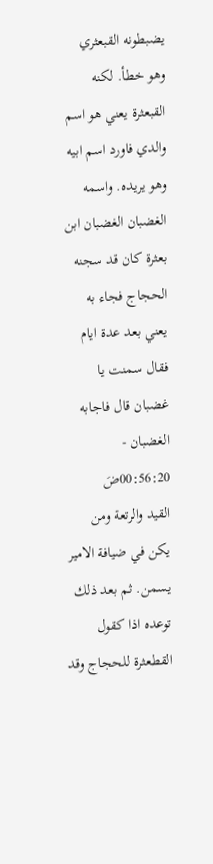يضبطونه القبعثري وهو خطأ. لكنه القبعثرة يعني هو اسم والدي فاورد اسم ابيه وهو يريده. واسمه الغضبان الغضبان ابن بعثرة كان قد سجنه الحجاج فجاء به يعني بعد عدة ايام فقال سمنت يا غضبان قال فاجابه الغضبان - 00:56:20ضَ
القيد والرتعة ومن يكن في ضيافة الامير يسمن. ثم بعد ذلك توعده اذا كقول القطعثرة للحجاج وقد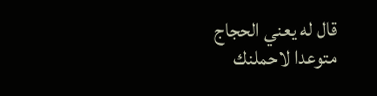قال له يعني الحجاج متوعدا لاحملنك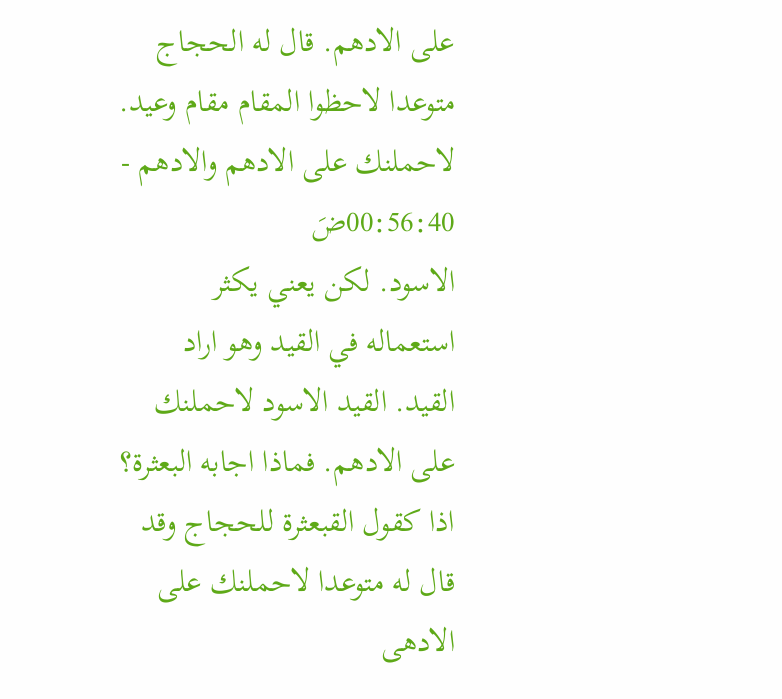على الادهم. قال له الحجاج متوعدا لاحظوا المقام مقام وعيد. لاحملنك على الادهم والادهم - 00:56:40ضَ
الاسود. لكن يعني يكثر استعماله في القيد وهو اراد القيد. القيد الاسود لاحملنك على الادهم. فماذا اجابه البعثرة؟ اذا كقول القبعثرة للحجاج وقد قال له متوعدا لاحملنك على الادهى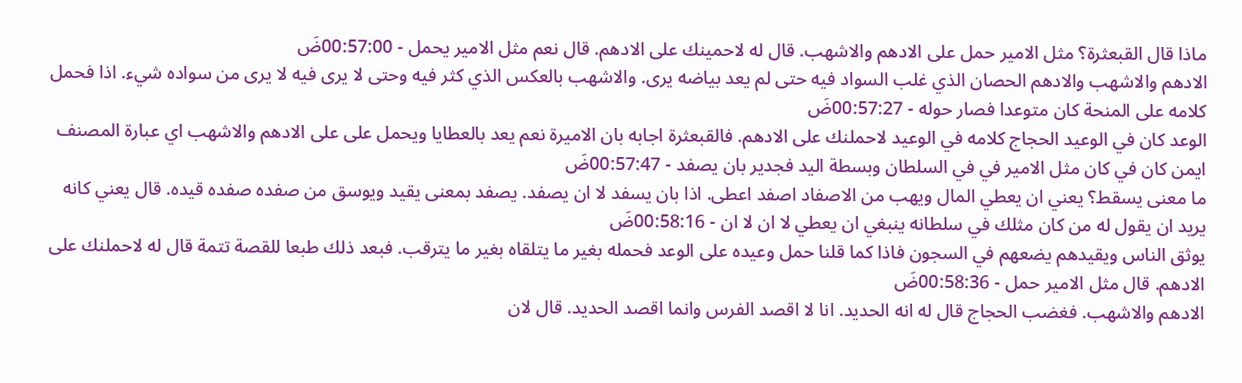ماذا قال القبعثرة؟ مثل الامير حمل على الادهم والاشهب. قال له لاحمينك على الادهم. قال نعم مثل الامير يحمل - 00:57:00ضَ
الادهم والاشهب والادهم الحصان الذي غلب السواد فيه حتى لم يعد بياضه يرى. والاشهب بالعكس الذي كثر فيه وحتى لا يرى فيه لا يرى من سواده شيء. اذا فحمل كلامه على المنحة كان متوعدا فصار حوله - 00:57:27ضَ
الوعد كان في الوعيد الحجاج كلامه في الوعيد لاحملنك على الادهم. فالقبعثرة اجابه بان الاميرة نعم يعد بالعطايا ويحمل على على الادهم والاشهب اي عبارة المصنف ايمن كان في كان مثل الامير في في السلطان وبسطة اليد فجدير بان يصفد - 00:57:47ضَ
ما معنى يسقط؟ يعني ان يعطي المال ويهب من الاصفاد اصفد اعطى. اذا بان يسفد لا ان يصفد. يصفد بمعنى يقيد ويوسق من صفده صفده قيده. قال يعني كانه يريد ان يقول له من كان مثلك في سلطانه ينبغي ان يعطي لا ان لا ان - 00:58:16ضَ
يوثق الناس ويقيدهم يضعهم في السجون فاذا كما قلنا حمل وعيده على الوعد فحمله بغير ما يتلقاه بغير ما يترقب. فبعد ذلك طبعا للقصة تتمة قال له لاحملنك على الادهم. قال مثل الامير حمل - 00:58:36ضَ
الادهم والاشهب. فغضب الحجاج قال له انه الحديد. انا لا اقصد الفرس وانما اقصد الحديد. قال لان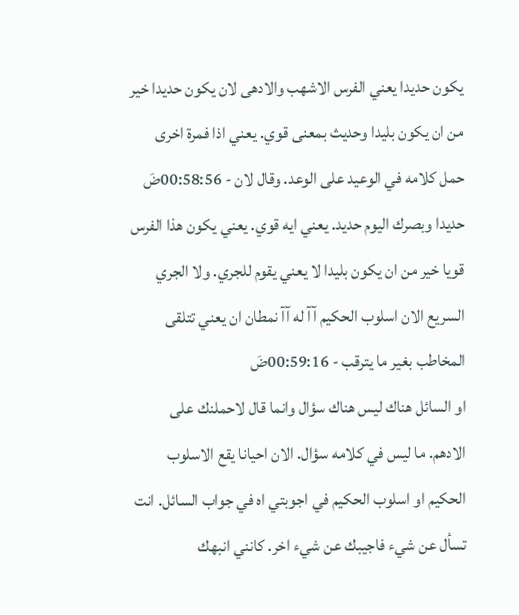يكون حديدا يعني الفرس الاشهب والادهى لان يكون حديدا خير من ان يكون بليدا وحديث بمعنى قوي. يعني اذا فمرة اخرى حمل كلامه في الوعيد على الوعد. وقال لان - 00:58:56ضَ
حديدا وبصرك اليوم حديد. يعني ايه قوي. يعني يكون هذا الفرس قويا خير من ان يكون بليدا لا يعني يقوم للجري. ولا الجري السريع الان اسلوب الحكيم آآ له آآ نمطان ان يعني تتلقى المخاطب بغير ما يترقب - 00:59:16ضَ
او السائل هناك ليس هناك سؤال وانما قال لاحملنك على الادهم. ما ليس في كلامه سؤال. الان احيانا يقع الاسلوب الحكيم او اسلوب الحكيم في اجوبتي اه في جواب السائل. انت تسأل عن شيء فاجيبك عن شيء اخر. كانني انبهك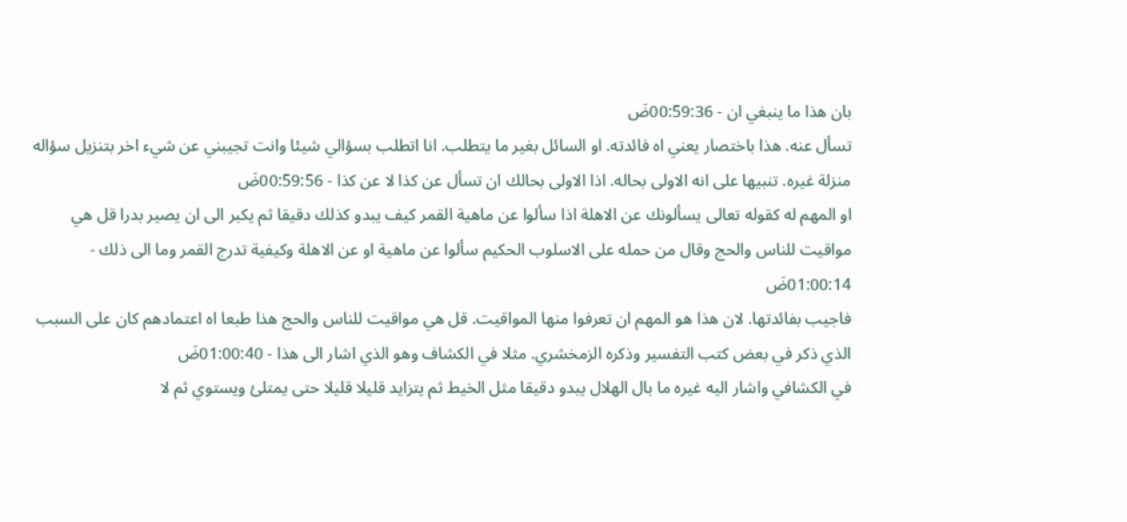بان هذا ما ينبغي ان - 00:59:36ضَ
تسأل عنه. هذا باختصار يعني اه فائدته. او السائل بغير ما يتطلب. انا اتطلب بسؤالي شيئا وانت تجيبني عن شيء اخر بتنزيل سؤاله منزلة غيره. تنبيها على انه الاولى بحاله. اذا الاولى بحالك ان تسأل عن كذا لا عن كذا - 00:59:56ضَ
او المهم له كقوله تعالى يسألونك عن الاهلة اذا سألوا عن ماهية القمر كيف يبدو كذلك دقيقا ثم يكبر الى ان يصير بدرا قل هي مواقيت للناس والحج وقال من حمله على الاسلوب الحكيم سألوا عن ماهية او عن الاهلة وكيفية تدرج القمر وما الى ذلك - 01:00:14ضَ
فاجيب بفائدتها. لان هذا هو المهم ان تعرفوا منها المواقيت. قل هي مواقيت للناس والحج هذا طبعا اه اعتمادهم كان على السبب الذي ذكر في بعض كتب التفسير وذكره الزمخشري. مثلا في الكشاف وهو الذي اشار الى هذا - 01:00:40ضَ
في الكشافي واشار اليه غيره ما بال الهلال يبدو دقيقا مثل الخيط ثم يتزايد قليلا قليلا حتى يمتلئ ويستوي ثم لا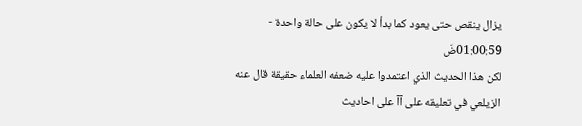يزال ينقص حتى يعود كما بدأ لا يكون على حالة واحدة - 01:00:59ضَ
لكن هذا الحديث الذي اعتمدوا عليه ضعفه العلماء حقيقة قال عنه الزيلعي في تعليقه على آآ على احاديث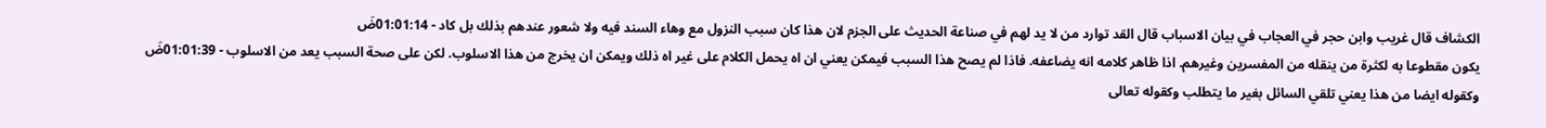الكشاف قال غريب وابن حجر في العجاب في بيان الاسباب قال القد توارد من لا يد لهم في صناعة الحديث على الجزم لان هذا كان سبب النزول مع وهاء السند فيه ولا شعور عندهم بذلك بل كاد - 01:01:14ضَ
يكون مقطوعا به لكثرة من ينقله من المفسرين وغيرهم. اذا ظاهر كلامه انه يضاعفه. فاذا لم يصح هذا السبب فيمكن يعني ان اه يحمل الكلام على غير اه ذلك ويمكن ان يخرج من هذا الاسلوب. لكن على صحة السبب يعد من الاسلوب - 01:01:39ضَ
وكقوله ايضا من هذا يعني تلقي السائل بغير ما يتطلب وكقوله تعالى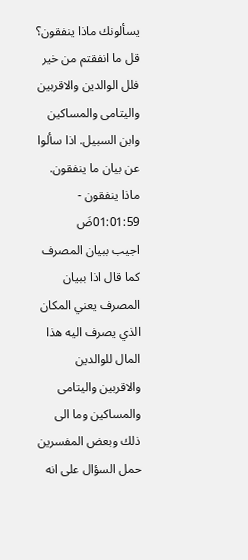يسألونك ماذا ينفقون؟ قل ما انفقتم من خير فلل الوالدين والاقربين واليتامى والمساكين وابن السبيل. اذا سألوا عن بيان ما ينفقون. ماذا ينفقون - 01:01:59ضَ
اجيب ببيان المصرف كما قال اذا ببيان المصرف يعني المكان الذي يصرف اليه هذا المال للوالدين والاقربين واليتامى والمساكين وما الى ذلك وبعض المفسرين حمل السؤال على انه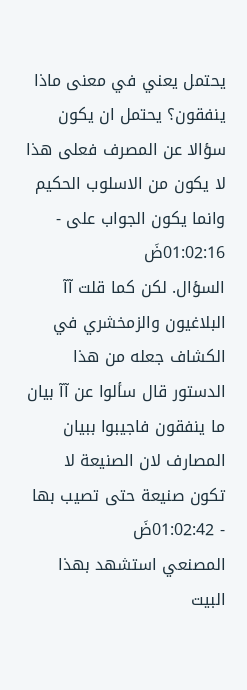يحتمل يعني في معنى ماذا ينفقون؟ يحتمل ان يكون سؤالا عن المصرف فعلى هذا لا يكون من الاسلوب الحكيم وانما يكون الجواب على - 01:02:16ضَ
السؤال. لكن كما قلت آآ البلاغيون والزمخشري في الكشاف جعله من هذا الدستور قال سألوا عن آآ بيان ما ينفقون فاجيبوا ببيان المصارف لان الصنيعة لا تكون صنيعة حتى تصيب بها - 01:02:42ضَ
المصنعي استشهد بهذا البيت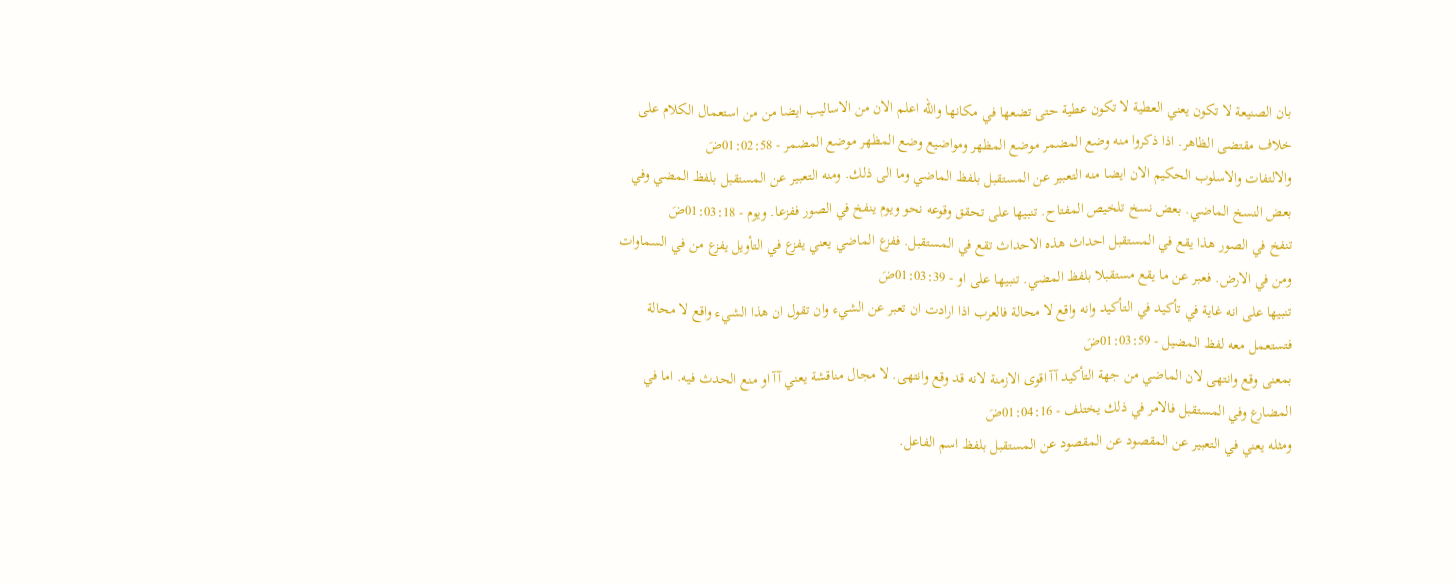بان الصنيعة لا تكون يعني العطية لا تكون عطية حتى تضعها في مكانها والله اعلم الان من الاساليب ايضا من من استعمال الكلام على خلاف مقتضى الظاهر. اذا ذكروا منه وضع المضمر موضع المظهر ومواضيع وضع المظهر موضع المضمر - 01:02:58ضَ
والالتفات والاسلوب الحكيم الان ايضا منه التعبير عن المستقبل بلفظ الماضي وما الى ذلك. ومنه التعبير عن المستقبل بلفظ المضي وفي بعض النسخ الماضي. بعض نسخ تلخيص المفتاح. تنبيها على تحقق وقوعه نحو ويوم ينفخ في الصور ففزعا. ويوم - 01:03:18ضَ
تنفخ في الصور هذا يقع في المستقبل احداث هذه الاحداث تقع في المستقبل. ففزع الماضي يعني يفزع في التأويل يفزع من في السماوات ومن في الارض. فعبر عن ما يقع مستقبلا بلفظ المضي. تنبيها على او - 01:03:39ضَ
تنبيها على انه غاية في تأكيد في التأكيد وانه واقع لا محالة فالعرب اذا ارادت ان تعبر عن الشيء وان تقول ان هذا الشيء واقع لا محالة فتستعمل معه لفظ المضيل - 01:03:59ضَ
بمعنى وقع وانتهى لان الماضي من جهة التأكيد آآ اقوى الازمنة لانه قد وقع وانتهى. لا مجال مناقشة يعني آآ او منع الحدث فيه. اما في المضارع وفي المستقبل فالامر في ذلك يختلف - 01:04:16ضَ
ومثله يعني في التعبير عن المقصود عن المقصود عن المستقبل بلفظ اسم الفاعل.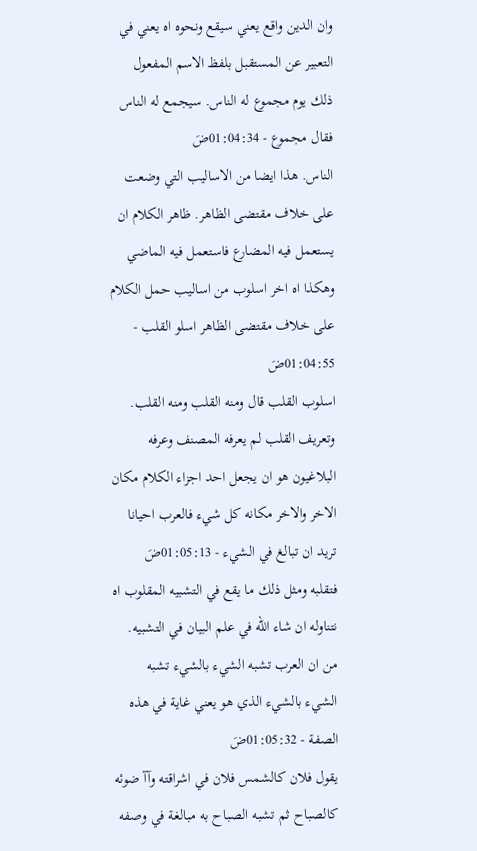وان الدين واقع يعني سيقع ونحوه اه يعني في التعبير عن المستقبل بلفظ الاسم المفعول ذلك يوم مجموع له الناس. سيجمع له الناس فقال مجموع - 01:04:34ضَ
الناس. هذا ايضا من الاساليب التي وضعت على خلاف مقتضى الظاهر. ظاهر الكلام ان يستعمل فيه المضارع فاستعمل فيه الماضي وهكذا اه اخر اسلوب من اساليب حمل الكلام على خلاف مقتضى الظاهر اسلو القلب - 01:04:55ضَ
اسلوب القلب قال ومنه القلب ومنه القلب. وتعريف القلب لم يعرفه المصنف وعرفه البلاغيون هو ان يجعل احد اجزاء الكلام مكان الاخر والاخر مكانه كل شيء فالعرب احيانا تريد ان تبالغ في الشيء - 01:05:13ضَ
فتقلبه ومثل ذلك ما يقع في التشبيه المقلوب اه نتناوله ان شاء الله في علم البيان في التشبيه. من ان العرب تشبه الشيء بالشيء تشبه الشيء بالشيء الذي هو يعني غاية في هذه الصفة - 01:05:32ضَ
يقول فلان كالشمس فلان في اشراقته وآآ ضوئه كالصباح ثم تشبه الصباح به مبالغة في وصفه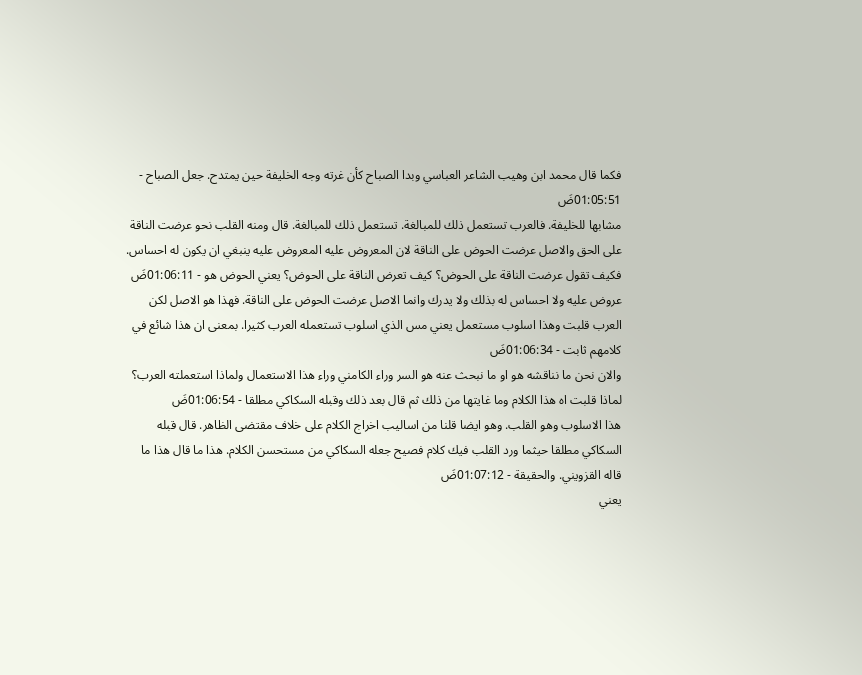فكما قال محمد ابن وهيب الشاعر العباسي وبدا الصباح كأن غرته وجه الخليفة حين يمتدح. جعل الصباح - 01:05:51ضَ
مشابها للخليفة. فالعرب تستعمل ذلك للمبالغة. تستعمل ذلك للمبالغة. قال ومنه القلب نحو عرضت الناقة على الحق والاصل عرضت الحوض على الناقة لان المعروض عليه المعروض عليه ينبغي ان يكون له احساس. فكيف تقول عرضت الناقة على الحوض؟ كيف تعرض الناقة على الحوض؟ يعني الحوض هو - 01:06:11ضَ
عروض عليه ولا احساس له بذلك ولا يدرك وانما الاصل عرضت الحوض على الناقة. فهذا هو الاصل لكن العرب قلبت وهذا اسلوب مستعمل يعني مس الذي اسلوب تستعمله العرب كثيرا. بمعنى ان هذا شائع في كلامهم ثابت - 01:06:34ضَ
والان نحن ما نناقشه هو او ما نبحث عنه هو السر وراء الكامني وراء هذا الاستعمال ولماذا استعملته العرب؟ لماذا قلبت اه هذا الكلام وما غايتها من ذلك ثم قال بعد ذلك وقبله السكاكي مطلقا - 01:06:54ضَ
هذا الاسلوب وهو القلب. وهو ايضا قلنا من اساليب اخراج الكلام على خلاف مقتضى الظاهر. قال قبله السكاكي مطلقا حيثما ورد القلب فيك كلام فصيح جعله السكاكي من مستحسن الكلام. هذا ما قال هذا ما قاله القزويني. والحقيقة - 01:07:12ضَ
يعني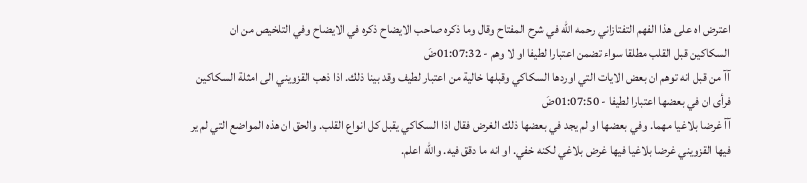اعترض اه على هذا الفهم التفتازاني رحمه الله في شرح المفتاح وقال وما ذكره صاحب الايضاح ذكره في الايضاح وفي التلخيص من ان السكاكين قبل القلب مطلقا سواء تضمن اعتبارا لطيفا او لا وهم - 01:07:32ضَ
آآ من قبل انه توهم ان بعض الايات التي اوردها السكاكي وقبلها خالية من اعتبار لطيف وقد بينا ذلك. اذا ذهب القزويني الى امثلة السكاكين فرأى ان في بعضها اعتبارا لطيفا - 01:07:50ضَ
آآ غرضا بلاغيا مهما. وفي بعضها او لم يجد في بعضها ذلك الغرض فقال اذا السكاكي يقبل كل انواع القلب. والحق ان هذه المواضع التي لم ير فيها القزويني غرضا بلاغيا فيها غرض بلاغي لكنه خفي. او انه ما دقق فيه. والله اعلم.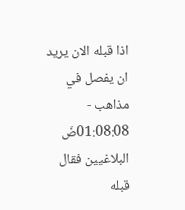اذا قبله الان يريد ان يفصل في مذاهب - 01:08:08ضَ
البلاغيين فقال قبله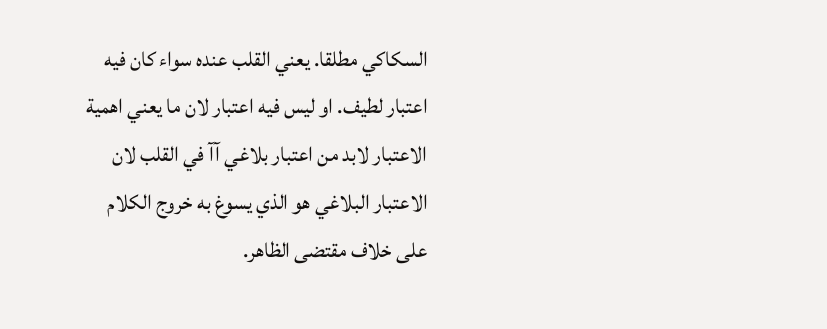السكاكي مطلقا. يعني القلب عنده سواء كان فيه اعتبار لطيف. او ليس فيه اعتبار لان ما يعني اهمية الاعتبار لابد من اعتبار بلاغي آآ في القلب لان الاعتبار البلاغي هو الذي يسوغ به خروج الكلام على خلاف مقتضى الظاهر.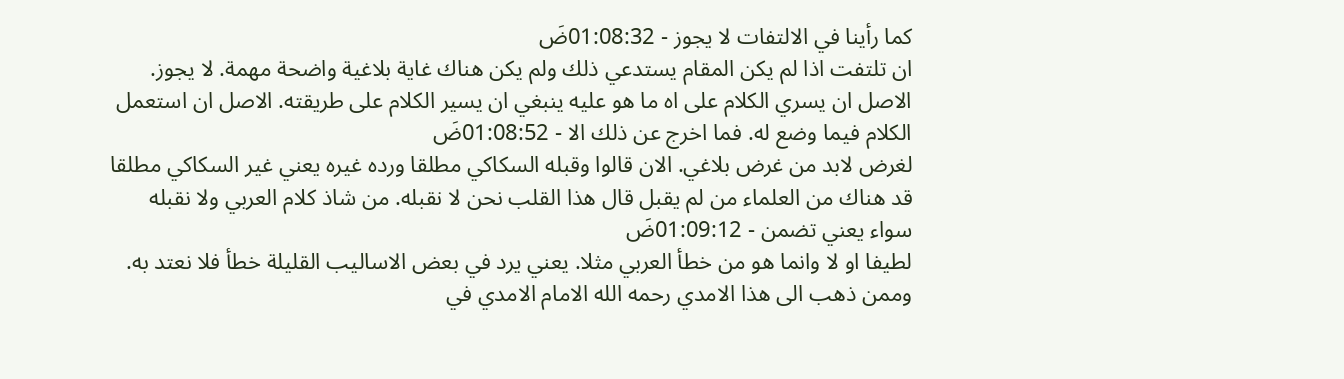كما رأينا في الالتفات لا يجوز - 01:08:32ضَ
ان تلتفت اذا لم يكن المقام يستدعي ذلك ولم يكن هناك غاية بلاغية واضحة مهمة. لا يجوز. الاصل ان يسري الكلام على اه ما هو عليه ينبغي ان يسير الكلام على طريقته. الاصل ان استعمل الكلام فيما وضع له. فما اخرج عن ذلك الا - 01:08:52ضَ
لغرض لابد من غرض بلاغي. الان قالوا وقبله السكاكي مطلقا ورده غيره يعني غير السكاكي مطلقا قد هناك من العلماء من لم يقبل قال هذا القلب نحن لا نقبله. من شاذ كلام العربي ولا نقبله سواء يعني تضمن - 01:09:12ضَ
لطيفا او لا وانما هو من خطأ العربي مثلا. يعني يرد في بعض الاساليب القليلة خطأ فلا نعتد به. وممن ذهب الى هذا الامدي رحمه الله الامام الامدي في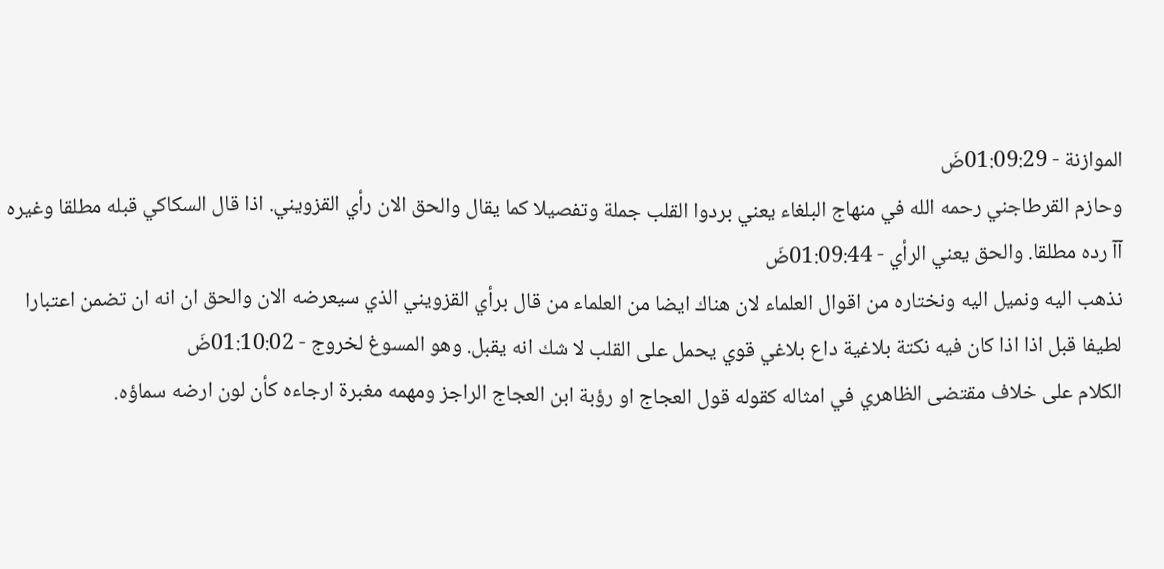الموازنة - 01:09:29ضَ
وحازم القرطاجني رحمه الله في منهاج البلغاء يعني بردوا القلب جملة وتفصيلا كما يقال والحق الان رأي القزويني. اذا قال السكاكي قبله مطلقا وغيره آآ رده مطلقا. والحق يعني الرأي - 01:09:44ضَ
نذهب اليه ونميل اليه ونختاره من اقوال العلماء لان هناك ايضا من العلماء من قال برأي القزويني الذي سيعرضه الان والحق ان انه ان تضمن اعتبارا لطيفا قبل اذا اذا كان فيه نكتة بلاغية داع بلاغي قوي يحمل على القلب لا شك انه يقبل. وهو المسوغ لخروج - 01:10:02ضَ
الكلام على خلاف مقتضى الظاهري في امثاله كقوله قول العجاج او رؤبة ابن العجاج الراجز ومهمه مغبرة ارجاءه كأن لون ارضه سماؤه.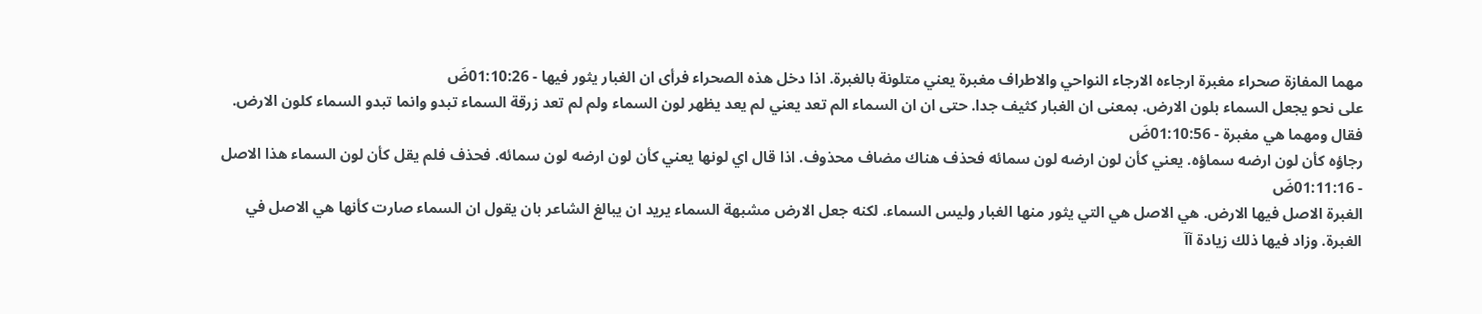مهما المفازة صحراء مغبرة ارجاءه الارجاء النواحي والاطراف مغبرة يعني متلونة بالغبرة. اذا دخل هذه الصحراء فرأى ان الغبار يثور فيها - 01:10:26ضَ
على نحو يجعل السماء بلون الارض. بمعنى ان الغبار كثيف جدا. حتى ان ان السماء الم تعد يعني لم يعد يظهر لون السماء ولم لم تعد زرقة السماء تبدو وانما تبدو السماء كلون الارض. فقال ومهما هي مغبرة - 01:10:56ضَ
رجاؤه كأن لون ارضه سماؤه. يعني كأن لون ارضه لون سمائه فحذف هناك مضاف محذوف. اذا قال اي لونها يعني كأن لون ارضه لون سمائه. فحذف فلم يقل كأن لون السماء هذا الاصل - 01:11:16ضَ
الغبرة الاصل فيها الارض. هي الاصل هي التي يثور منها الغبار وليس السماء. لكنه جعل الارض مشبهة السماء يريد ان يبالغ الشاعر بان يقول ان السماء صارت كأنها هي الاصل في الغبرة. وزاد فيها ذلك زيادة آآ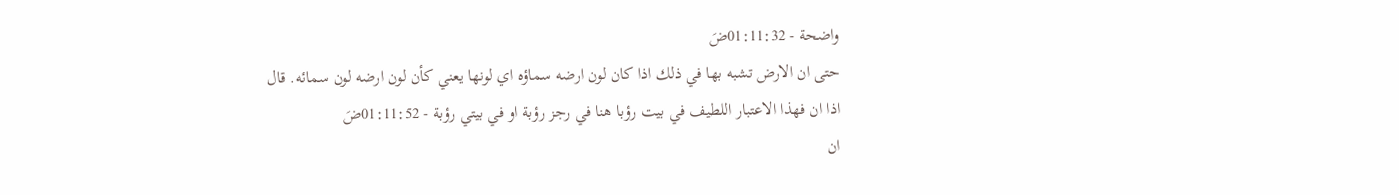واضحة - 01:11:32ضَ
حتى ان الارض تشبه بها في ذلك اذا كان لون ارضه سماؤه اي لونها يعني كأن لون ارضه لون سمائه. قال اذا ان فهذا الاعتبار اللطيف في بيت رؤبا هنا في رجز رؤبة او في بيتي رؤبة - 01:11:52ضَ
ان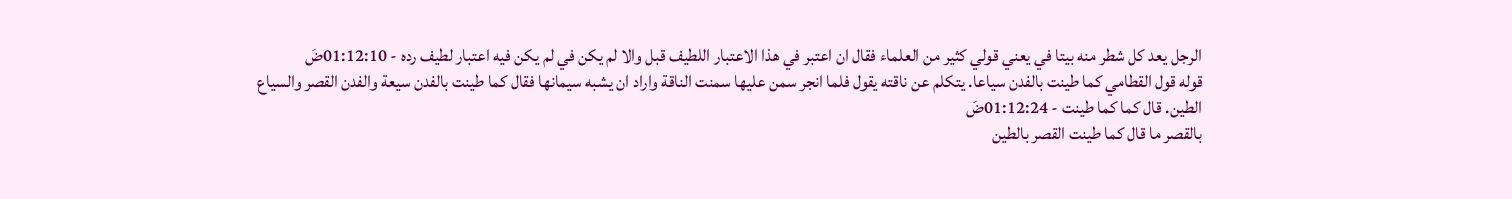الرجل يعد كل شطر منه بيتا في يعني قولي كثير من العلماء فقال ان اعتبر في هذا الاعتبار اللطيف قبل والا لم يكن في لم يكن فيه اعتبار لطيف رده - 01:12:10ضَ
قوله قول القطامي كما طينت بالفدن سياعا. يتكلم عن ناقته يقول فلما انجر سمن عليها سمنت الناقة واراد ان يشبه سيمانها فقال كما طينت بالفدن سيعة والفدن القصر والسياع الطين. قال كما كما طينت - 01:12:24ضَ
بالقصر ما قال كما طينت القصر بالطين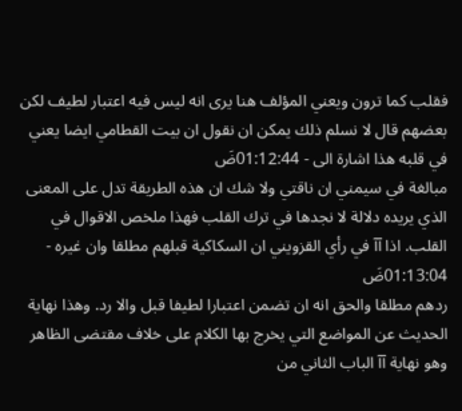فقلب كما ترون ويعني المؤلف هنا يرى انه ليس فيه اعتبار لطيف لكن بعضهم قال لا نسلم ذلك يمكن ان نقول ان بيت القطامي ايضا يعني في قلبه هذا اشارة الى - 01:12:44ضَ
مبالغة في سيمني ان ناقتي ولا شك ان هذه الطريقة تدل على المعنى الذي يريده دلالة لا نجدها في ترك القلب فهذا ملخص الاقوال في القلب. اذا آآ في رأي القزويني ان السكاكية قبلهم مطلقا وان غيره - 01:13:04ضَ
ردهم مطلقا والحق انه ان تضمن اعتبارا لطيفا قبل والا رد. وهذا نهاية الحديث عن المواضع التي يخرج بها الكلام على خلاف مقتضى الظاهر وهو نهاية آآ الباب الثاني من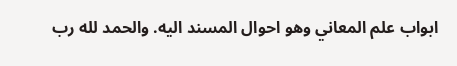ابواب علم المعاني وهو احوال المسند اليه. والحمد لله رب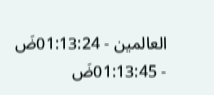العالمين - 01:13:24ضَ
- 01:13:45ضَ